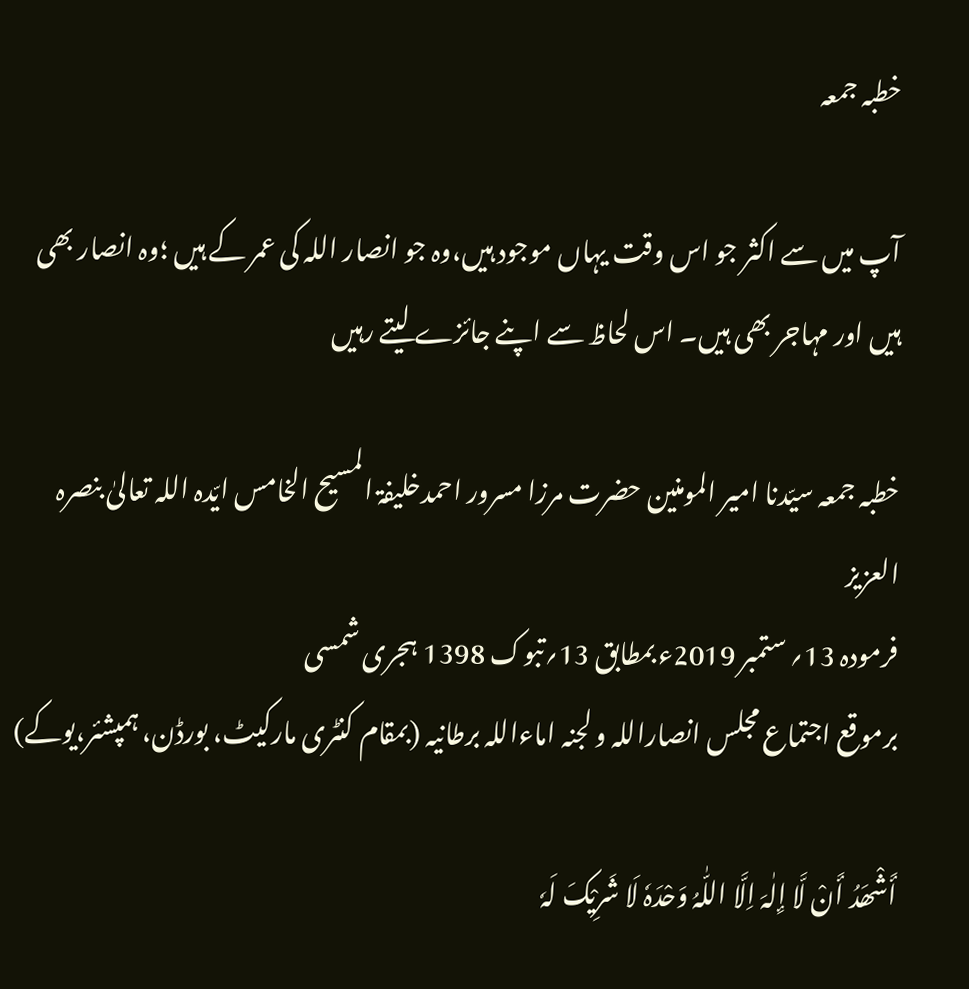خطبہ جمعہ

آپ میں سے اکثر جو اس وقت یہاں موجود ہیں،وہ جو انصار اللہ کی عمر کے ہیں ؛وہ انصار بھی ہیں اور مہاجر بھی ہیں۔ اس لحاظ سے اپنے جائزے لیتے رہیں

خطبہ جمعہ سیّدنا امیر المومنین حضرت مرزا مسرور احمدخلیفۃ المسیح الخامس ایّدہ اللہ تعالیٰ بنصرہ العزیز
فرمودہ 13؍ ستمبر 2019ء بمطابق 13؍تبوک 1398 ہجری شمسی
برموقع اجتماع مجلس انصاراللہ و لجنہ اماءاللہ برطانیہ (بمقام کنٹری مارکیٹ، بورڈن، ہمپشئر،یوکے)

أَشْھَدُ أَنْ لَّا إِلٰہَ اِلَّا اللّٰہُ وَحْدَہٗ لَا شَرِيْکَ لَہٗ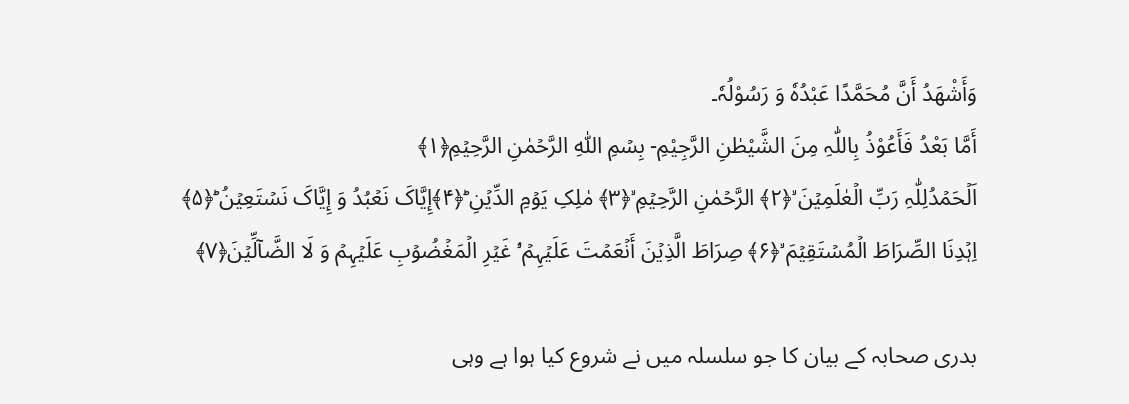وَأَشْھَدُ أَنَّ مُحَمَّدًا عَبْدُہٗ وَ رَسُوْلُہٗ۔
أَمَّا بَعْدُ فَأَعُوْذُ بِاللّٰہِ مِنَ الشَّيْطٰنِ الرَّجِيْمِ- بِسۡمِ اللّٰہِ الرَّحۡمٰنِ الرَّحِیۡمِ﴿۱﴾
اَلۡحَمۡدُلِلّٰہِ رَبِّ الۡعٰلَمِیۡنَ ۙ﴿۲﴾ الرَّحۡمٰنِ الرَّحِیۡمِ ۙ﴿۳﴾ مٰلِکِ یَوۡمِ الدِّیۡنِ ؕ﴿۴﴾إِیَّاکَ نَعۡبُدُ وَ إِیَّاکَ نَسۡتَعِیۡنُ ؕ﴿۵﴾
اِہۡدِنَا الصِّرَاطَ الۡمُسۡتَقِیۡمَ ۙ﴿۶﴾ صِرَاطَ الَّذِیۡنَ أَنۡعَمۡتَ عَلَیۡہِمۡ ۬ۙ غَیۡرِ الۡمَغۡضُوۡبِ عَلَیۡہِمۡ وَ لَا الضَّآلِّیۡنَ﴿۷﴾

بدری صحابہ کے بیان کا جو سلسلہ میں نے شروع کیا ہوا ہے وہی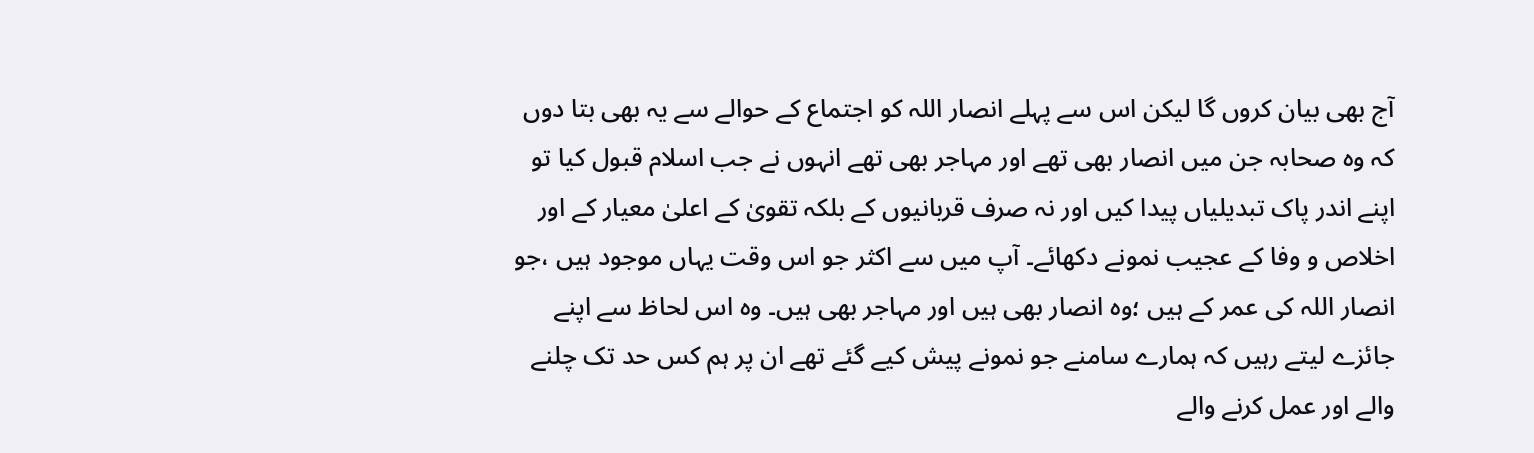آج بھی بیان کروں گا لیکن اس سے پہلے انصار اللہ کو اجتماع کے حوالے سے یہ بھی بتا دوں کہ وہ صحابہ جن میں انصار بھی تھے اور مہاجر بھی تھے انہوں نے جب اسلام قبول کیا تو اپنے اندر پاک تبدیلیاں پیدا کیں اور نہ صرف قربانیوں کے بلکہ تقویٰ کے اعلیٰ معیار کے اور اخلاص و وفا کے عجیب نمونے دکھائے۔ آپ میں سے اکثر جو اس وقت یہاں موجود ہیں ،جو انصار اللہ کی عمر کے ہیں ؛وہ انصار بھی ہیں اور مہاجر بھی ہیں۔ وہ اس لحاظ سے اپنے جائزے لیتے رہیں کہ ہمارے سامنے جو نمونے پیش کیے گئے تھے ان پر ہم کس حد تک چلنے والے اور عمل کرنے والے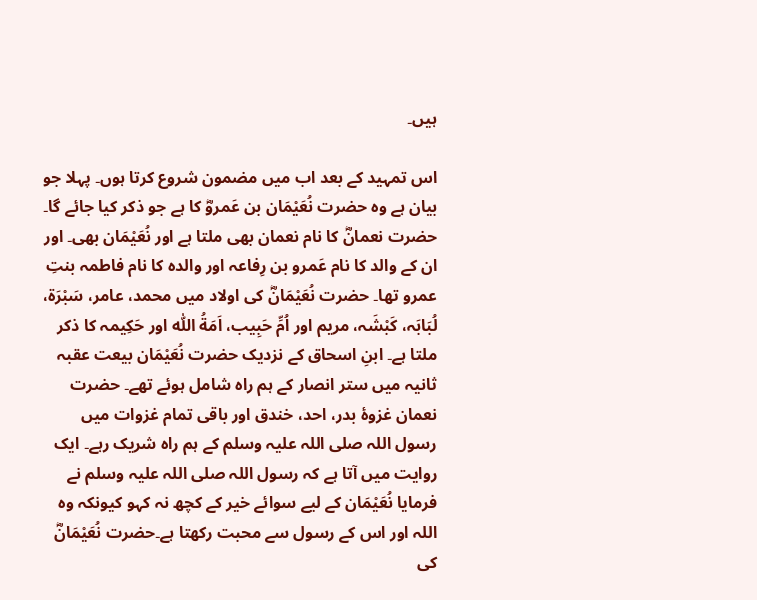ہیں۔

اس تمہید کے بعد اب میں مضمون شروع کرتا ہوں۔ پہلا جو بیان ہے وہ حضرت نُعَیْمَان بن عَمروؓ کا ہے جو ذکر کیا جائے گا۔ حضرت نعمانؓ کا نام نعمان بھی ملتا ہے اور نُعَیْمَان بھی۔ اور ان کے والد کا نام عَمرو بن رِفاعہ اور والدہ کا نام فاطمہ بنتِ عمرو تھا۔ حضرت نُعَیْمَانؓ کی اولاد میں محمد، عامر، سَبْرَة، لُبَابَہ، کَبْشَہ، مریم اور اُمِّ حَبِیب، اَمَةُ اللّٰہ اور حَکِیمہ کا ذکر ملتا ہے۔ ابنِ اسحاق کے نزدیک حضرت نُعَیْمَان بیعت عقبہ ثانیہ میں ستر انصار کے ہم راہ شامل ہوئے تھے۔ حضرت نعمان غزوۂ بدر، احد، خندق اور باقی تمام غزوات میں رسول اللہ صلی اللہ علیہ وسلم کے ہم راہ شریک رہے۔ ایک روایت میں آتا ہے کہ رسول اللہ صلی اللہ علیہ وسلم نے فرمایا نُعَیْمَان کے لیے سوائے خیر کے کچھ نہ کہو کیونکہ وہ اللہ اور اس کے رسول سے محبت رکھتا ہے۔حضرت نُعَیْمَانؓ کی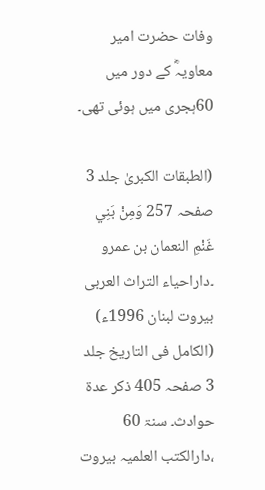وفات حضرت امیر معاویہؓ کے دور میں 60ہجری میں ہوئی تھی۔

(الطبقات الکبریٰ جلد 3 صفحہ 257 وَمِنْ بَنِي غَنْمِ النعمان بن عمرو ۔داراحیاء التراث العربی بیروت لبنان 1996ء) (الکامل فی التاریخ جلد 3 صفحہ 405 ذکر عدۃ حوادث۔ سنۃ 60 ،دارالکتب العلمیہ بیروت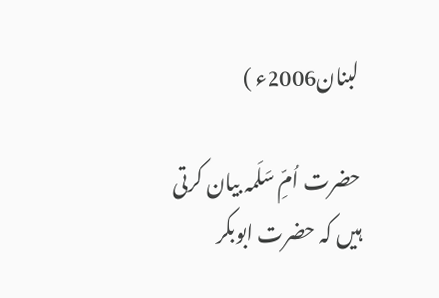لبنان2006ء )

حضرت اُمِّ سَلَمہ بیان کرتی ہیں کہ حضرت ابوبکر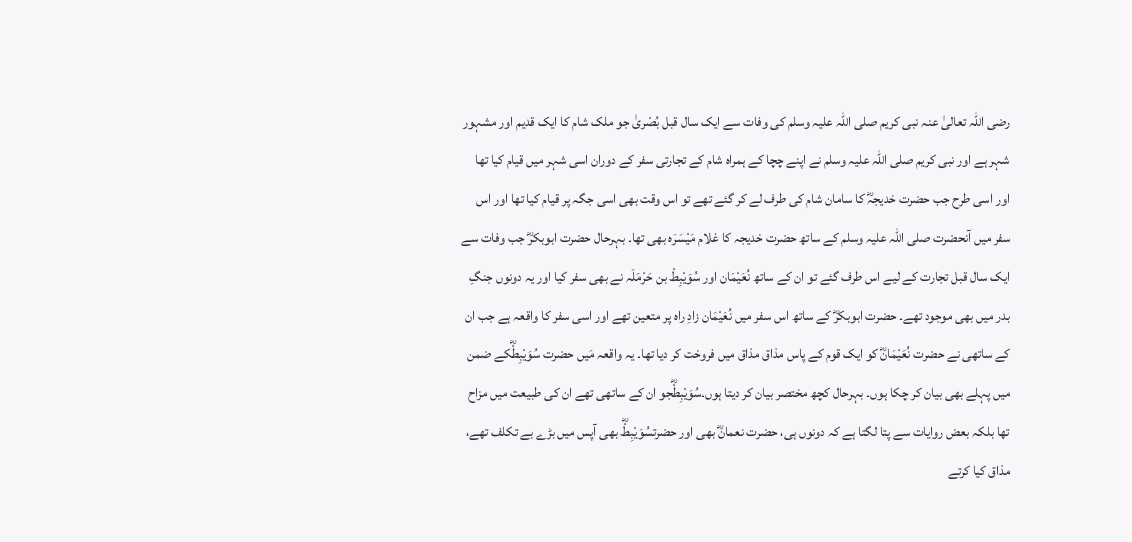رضی اللہ تعالیٰ عنہ نبی کریم صلی اللہ علیہ وسلم کی وفات سے ایک سال قبل بُصْریٰ جو ملک شام کا ایک قدیم اور مشہور شہر ہے اور نبی کریم صلی اللہ علیہ وسلم نے اپنے چچا کے ہمراہ شام کے تجارتی سفر کے دوران اسی شہر میں قیام کیا تھا اور اسی طرح جب حضرت خدیجہؓ کا سامان شام کی طرف لے کر گئے تھے تو اس وقت بھی اسی جگہ پر قیام کیا تھا اور اس سفر میں آنحضرت صلی اللہ علیہ وسلم کے ساتھ حضرت خدیجہ کا غلام مَیْسَرَہ بھی تھا۔ بہرحال حضرت ابوبکرؓ جب وفات سے ایک سال قبل تجارت کے لیے اس طرف گئے تو ان کے ساتھ نُعَیْمَان اور سُوَیْبِطْ بن حَرْمَلَہ نے بھی سفر کیا اور یہ دونوں جنگِ بدر میں بھی موجود تھے۔ حضرت ابوبکرؓ کے ساتھ اس سفر میں نُعَیْمَان زادِ راہ پر متعین تھے اور اسی سفر کا واقعہ ہے جب ان کے ساتھی نے حضرت نُعَیْمَانؓ کو ایک قوم کے پاس مذاق مذاق میں فروخت کر دیا تھا۔ یہ واقعہ مَیں حضرت سُوَیْبِطْؓکے ضمن میں پہلے بھی بیان کر چکا ہوں۔ بہرحال کچھ مختصر بیان کر دیتا ہوں۔سُوَیْبِطْؓجو ان کے ساتھی تھے ان کی طبیعت میں مزاح تھا بلکہ بعض روایات سے پتا لگتا ہے کہ دونوں ہی، حضرت نعمانؓ بھی اور حضرتسُوَیْبِطْؓ بھی آپس میں بڑے بے تکلف تھے، مذاق کیا کرتے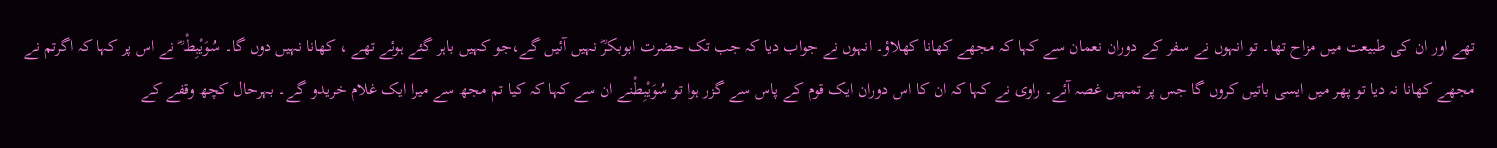تھے اور ان کی طبیعت میں مزاح تھا۔ تو انہوں نے سفر کے دوران نعمان سے کہا کہ مجھے کھانا کھلاؤ۔ انہوں نے جواب دیا کہ جب تک حضرت ابوبکرؓ نہیں آئیں گے،جو کہیں باہر گئے ہوئے تھے ، کھانا نہیں دوں گا۔ سُوَیْبِطْ ؓ نے اس پر کہا کہ اگرتم نے مجھے کھانا نہ دیا تو پھر میں ایسی باتیں کروں گا جس پر تمہیں غصہ آئے۔ راوی نے کہا کہ ان کا اس دوران ایک قوم کے پاس سے گزر ہوا تو سُوَیْبِطْنے ان سے کہا کہ کیا تم مجھ سے میرا ایک غلام خریدو گے۔ بہرحال کچھ وقفے کے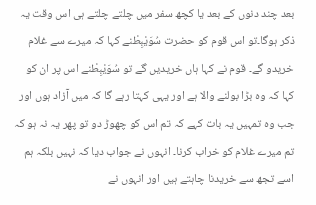بعد چند دنوں کے بعد یا کچھ سفر میں چلتے چلتے ہی اس وقت یہ ذکر ہوگا۔تو اس قوم کو حضرت سُوَیْبِطْنے کہا کہ میرے سے غلام خریدو گے۔ قوم نے کہا ہاں خریدیں گے تو سُوَیْبِطْنے اس پر ان کو کہا کہ وہ بڑا بولنے والا ہے اور یہی کہتا رہے گا کہ میں آزاد ہوں اور جب وہ تمہیں یہ بات کہے کہ تم اس کو چھوڑ دو تو پھر یہ نہ ہو کہ تم میرے غلام کو خراب کرنا۔ انہوں نے جواب دیا کہ نہیں بلکہ ہم اسے تجھ سے خریدنا چاہتے ہیں اور انہوں نے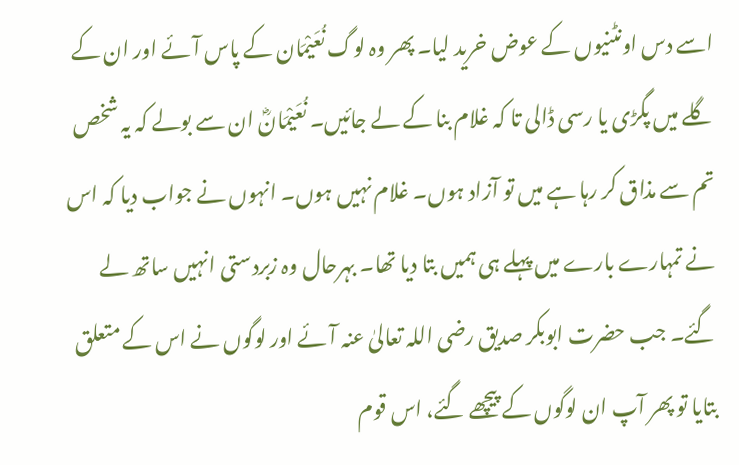اسے دس اونٹنیوں کے عوض خرید لیا۔ پھر وہ لوگ نُعَیْمَان کے پاس آئے اور ان کے گلے میں پگڑی یا رسی ڈالی تا کہ غلام بنا کے لے جائیں۔ نُعَیْمَانؓ ان سے بولے کہ یہ شخص تم سے مذاق کر رہا ہے میں تو آزاد ہوں۔ غلام نہیں ہوں۔ انہوں نے جواب دیا کہ اس نے تمہارے بارے میں پہلے ہی ہمیں بتا دیا تھا۔ بہرحال وہ زبردستی انہیں ساتھ لے گئے۔ جب حضرت ابوبکر صدیق رضی اللہ تعالیٰ عنہ آئے اور لوگوں نے اس کے متعلق بتایا تو پھر آپ ان لوگوں کے پیچھے گئے، اس قوم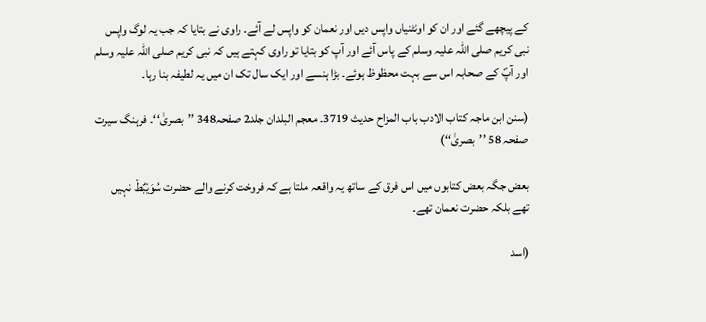کے پیچھے گئے اور ان کو اونٹنیاں واپس دیں اور نعمان کو واپس لے آئے۔ راوی نے بتایا کہ جب یہ لوگ واپس نبی کریم صلی اللہ علیہ وسلم کے پاس آئے اور آپ کو بتایا تو راوی کہتے ہیں کہ نبی کریم صلی اللہ علیہ وسلم اور آپؐ کے صحابہ اس سے بہت محظوظ ہوئے۔ بڑا ہنسے اور ایک سال تک ان میں یہ لطیفہ بنا رہا۔

(سنن ابن ماجہ کتاب الادب باب المزاح حدیث 3719۔ معجم البلدان جلد2 صفحہ348 ’’بصریٰ‘‘۔ فرہنگ سیرت صفحہ 58 ’’بصریٰ‘‘)

بعض جگہ بعض کتابوں میں اس فرق کے ساتھ یہ واقعہ ملتا ہے کہ فروخت کرنے والے حضرت سُوَیْبٌطْ نہیں تھے بلکہ حضرت نعمان تھے۔

(اسد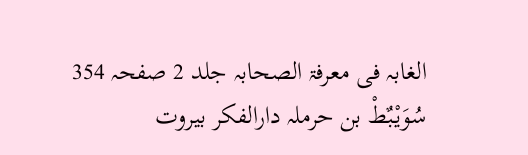الغابہ فی معرفۃ الصحابہ جلد 2 صفحہ 354 سُوَیْبٌطْ بن حرملہ دارالفکر بیروت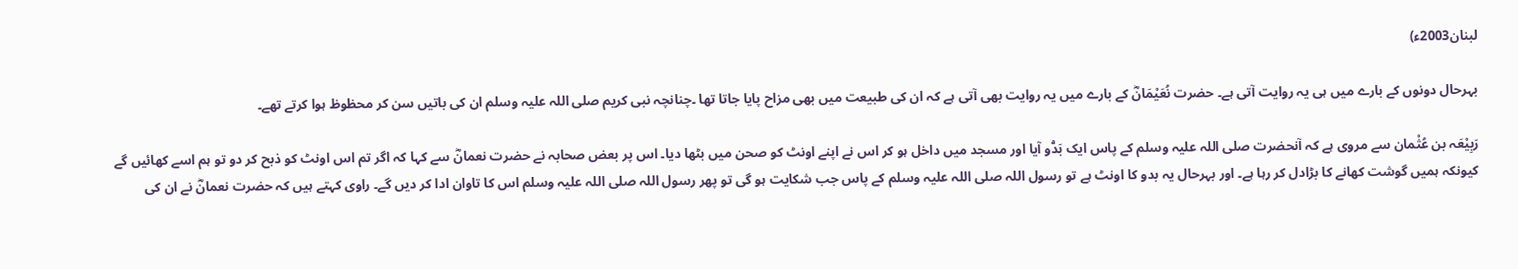لبنان2003ء)

بہرحال دونوں کے بارے میں ہی یہ روایت آتی ہے۔ حضرت نُعَیْمَانؓ کے بارے میں یہ روایت بھی آتی ہے کہ ان کی طبیعت میں بھی مزاح پایا جاتا تھا ۔چنانچہ نبی کریم صلی اللہ علیہ وسلم ان کی باتیں سن کر محظوظ ہوا کرتے تھے۔

رَبِیْعَہ بن عُثْمان سے مروی ہے کہ آنحضرت صلی اللہ علیہ وسلم کے پاس ایک بَدُّو آیا اور مسجد میں داخل ہو کر اس نے اپنے اونٹ کو صحن میں بٹھا دیا۔ اس پر بعض صحابہ نے حضرت نعمانؓ سے کہا کہ اگر تم اس اونٹ کو ذبح کر دو تو ہم اسے کھائیں گے کیونکہ ہمیں گوشت کھانے کا بڑادل کر رہا ہے۔ اور بہرحال یہ بدو کا اونٹ ہے تو رسول اللہ صلی اللہ علیہ وسلم کے پاس جب شکایت ہو گی تو پھر رسول اللہ صلی اللہ علیہ وسلم اس کا تاوان ادا کر دیں گے۔ راوی کہتے ہیں کہ حضرت نعمانؓ نے ان کی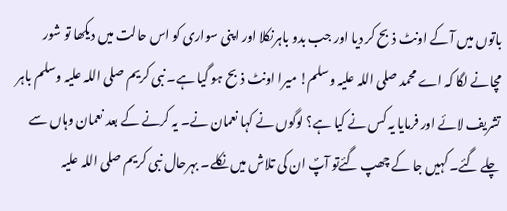باتوں میں آ کے اونٹ ذبح کر دیا اور جب بدو باہرنکلا اور اپنی سواری کو اس حالت میں دیکھا تو شور مچانے لگا کہ اے محمد صلی اللہ علیہ وسلم! میرا اونٹ ذبح ہو گیا ہے۔ نبی کریم صلی اللہ علیہ وسلم باہر تشریف لائے اور فرمایا یہ کس نے کیا ہے؟ لوگوں نے کہا نعمان نے۔ یہ کرنے کے بعد نعمان وہاں سے چلے گئے۔ کہیں جا کے چھپ گئےتو آپؐ ان کی تلاش میں نکلے۔ بہرحال نبی کریم صلی اللہ علیہ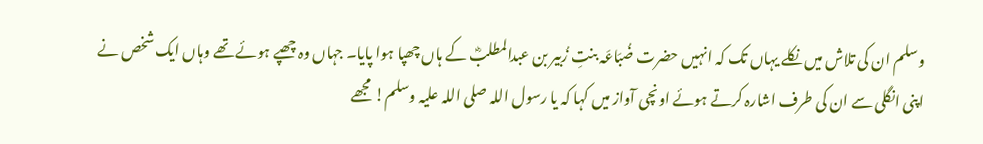وسلم ان کی تلاش میں نکلے یہاں تک کہ انہیں حضرت ضُبَاعَہ بنتِ زُبیر بن عبدالمطلبؓ کے ہاں چھپا ہوا پایا۔ جہاں وہ چھپے ہوئے تھے وہاں ایک شخص نے اپنی انگلی سے ان کی طرف اشارہ کرتے ہوئے اونچی آواز میں کہا کہ یا رسول اللہ صلی اللہ علیہ وسلم! مجھے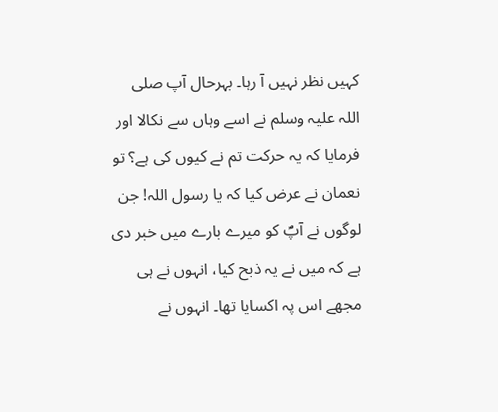کہیں نظر نہیں آ رہا۔ بہرحال آپ صلی اللہ علیہ وسلم نے اسے وہاں سے نکالا اور فرمایا کہ یہ حرکت تم نے کیوں کی ہے؟ تو نعمان نے عرض کیا کہ یا رسول اللہ! جن لوگوں نے آپؐ کو میرے بارے میں خبر دی ہے کہ میں نے یہ ذبح کیا، انہوں نے ہی مجھے اس پہ اکسایا تھا۔ انہوں نے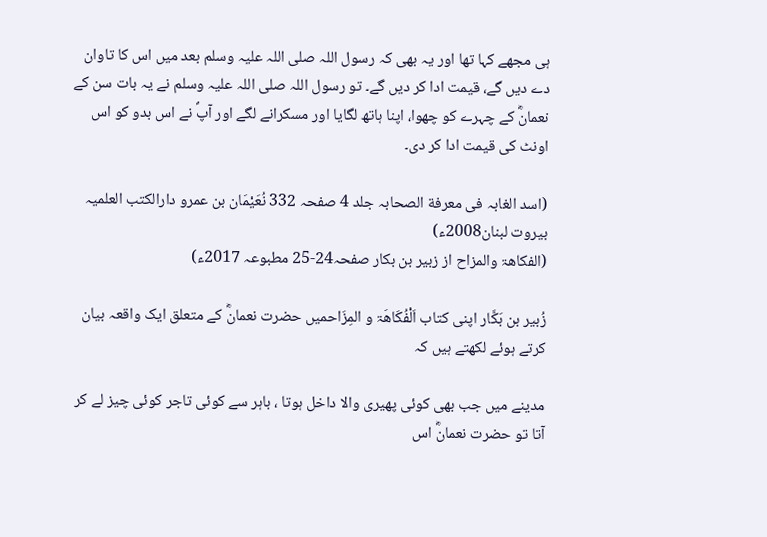ہی مجھے کہا تھا اور یہ بھی کہ رسول اللہ صلی اللہ علیہ وسلم بعد میں اس کا تاوان دے دیں گے، قیمت ادا کر دیں گے۔ تو رسول اللہ صلی اللہ علیہ وسلم نے یہ بات سن کے نعمانؓ کے چہرے کو چھوا، اپنا ہاتھ لگایا اور مسکرانے لگے اور آپؐ نے اس بدو کو اس اونٹ کی قیمت ادا کر دی۔

(اسد الغابہ فی معرفة الصحابہ جلد 4 صفحہ 332 نُعَیْمَان بن عمرو دارالکتب العلمیہ بیروت لبنان2008ء)
(الفکاھۃ والمزاح از زبیر بن بکار صفحہ24-25 مطبوعہ 2017ء)

زُبیر بن بَکَّار اپنی کتاب اَلْفُکَاھَۃ و المِزَاحمیں حضرت نعمانؓ کے متعلق ایک واقعہ بیان کرتے ہوئے لکھتے ہیں کہ

مدینے میں جب بھی کوئی پھیری والا داخل ہوتا ، باہر سے کوئی تاجر کوئی چیز لے کر آتا تو حضرت نعمانؓ اس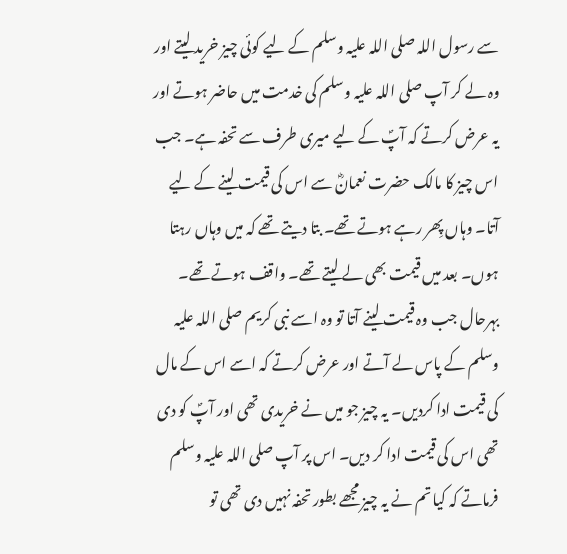سے رسول اللہ صلی اللہ علیہ وسلم کے لیے کوئی چیز خرید لیتے اور وہ لے کر آپ صلی اللہ علیہ وسلم کی خدمت میں حاضر ہوتے اور یہ عرض کرتے کہ آپؐ کے لیے میری طرف سے تحفہ ہے۔ جب اس چیز کا مالک حضرت نعمانؓ سے اس کی قیمت لینے کے لیے آتا۔ وہاں پِھر رہے ہوتے تھے۔ بتا دیتے تھے کہ میں وہاں رہتا ہوں۔ بعد میں قیمت بھی لے لیتے تھے۔ واقف ہوتے تھے۔ بہرحال جب وہ قیمت لینے آتا تو وہ اسے نبی کریم صلی اللہ علیہ وسلم کے پاس لے آتے اور عرض کرتے کہ اسے اس کے مال کی قیمت ادا کردیں۔ یہ چیز جو میں نے خریدی تھی اور آپؐ کو دی تھی اس کی قیمت ادا کر دیں۔ اس پر آپ صلی اللہ علیہ وسلم فرماتے کہ کیا تم نے یہ چیز مجھے بطور تحفہ نہیں دی تھی تو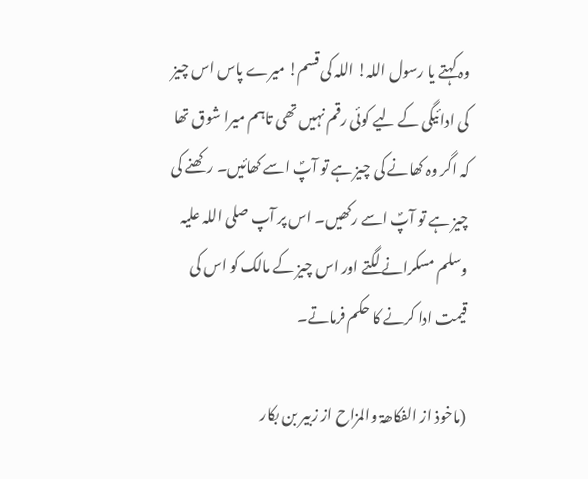وہ کہتے یا رسول اللہ! اللہ کی قسم! میرے پاس اس چیز کی ادائیگی کے لیے کوئی رقم نہیں تھی تاہم میرا شوق تھا کہ اگر وہ کھانے کی چیز ہے تو آپؐ اسے کھائیں۔ رکھنے کی چیز ہے تو آپؐ اسے رکھیں۔ اس پر آپ صلی اللہ علیہ وسلم مسکرانے لگتے اور اس چیز کے مالک کو اس کی قیمت ادا کرنے کا حکم فرماتے۔

(ماخوذ از الفکاھۃ والمزاح از زبیر بن بکار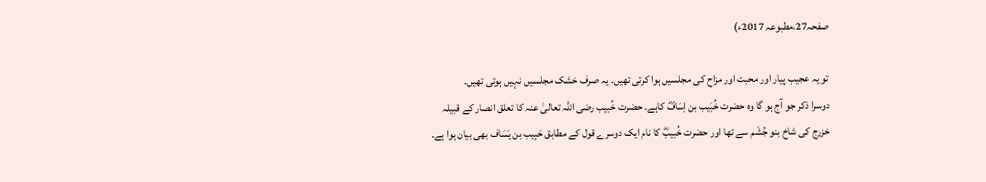صفحہ27،مطبوعہ 2017ء)

تو یہ عجیب پیار اور محبت اور مزاح کی مجلسیں ہوا کرتی تھیں۔ یہ صرف خشک مجلسیں نہیں ہوتی تھیں۔
دوسرا ذکر جو آج ہو گا وہ حضرت خُبَیب بن اِسَافؓ کاہے۔ حضرت خُبیب رضی اللہ تعالیٰ عنہ کا تعلق انصار کے قبیلہ خزرج کی شاخ بنو جُشَم سے تھا اور حضرت خُبیبؓ کا نام ایک دوسرے قول کے مطابق حَبِیب بن یَسَاف بھی بیان ہوا ہے۔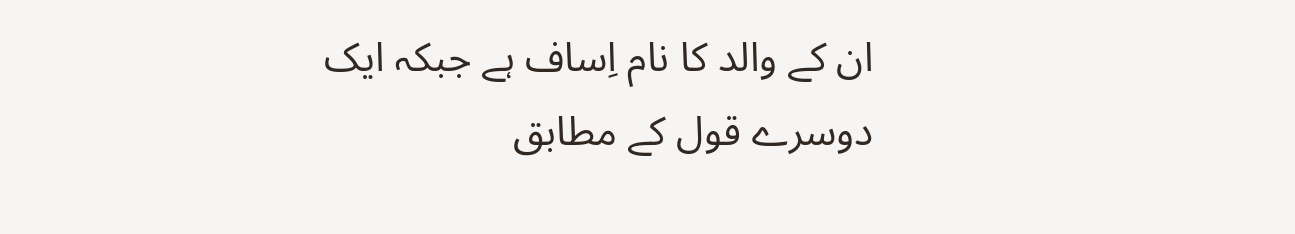ان کے والد کا نام اِساف ہے جبکہ ایک دوسرے قول کے مطابق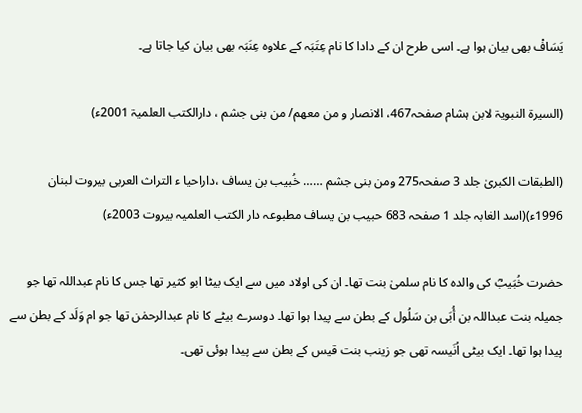یَسَافْ بھی بیان ہوا ہے۔ اسی طرح ان کے دادا کا نام عِتَبَہ کے علاوہ عِنَبَہ بھی بیان کیا جاتا ہے۔

(السیرۃ النبویۃ لابن ہشام صفحہ467، الانصار و من معھم/ من بنی جشم ، دارالکتب العلمیۃ 2001ء)

(الطبقات الکبریٰ جلد 3 صفحہ275 ومن بنی جشم …… خُبیب بن یساف ،داراحیا ء التراث العربی بیروت لبنان 1996ء)(اسد الغابہ جلد 1 صفحہ 683 حبیب بن یساف مطبوعہ دار الکتب العلمیہ بیروت 2003ء)

حضرت خُبَیبؓ کی والدہ کا نام سلمیٰ بنت تھا۔ ان کی اولاد میں سے ایک بیٹا ابو کثیر تھا جس کا نام عبداللہ تھا جو جمیلہ بنت عبداللہ بن أُبَی بن سَلُول کے بطن سے پیدا ہوا تھا۔ دوسرے بیٹے کا نام عبدالرحمٰن تھا جو ام وَلَد کے بطن سے پیدا ہوا تھا۔ ایک بیٹی اُنَیسہ تھی جو زینب بنت قیس کے بطن سے پیدا ہوئی تھی۔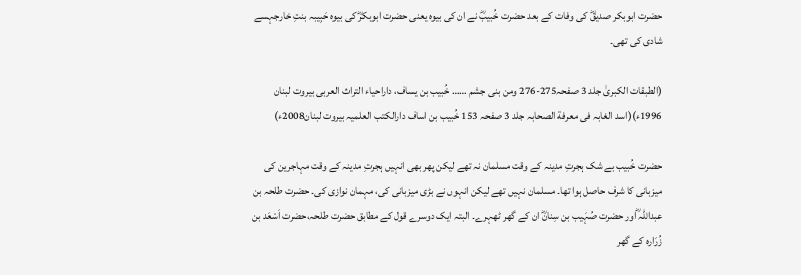حضرت ابوبکر صدیقؓ کی وفات کے بعد حضرت خُبیبؓ نے ان کی بیوہ یعنی حضرت ابوبکرؓ کی بیوہ حَبِیبہ بنتِ خارجہسے شادی کی تھی۔

(الطبقات الکبریٰ جلد 3 صفحہ275-276 ومن بنی جشم …… خُبیب بن یساف، داراحیاء التراث العربی بیروت لبنان 1996ء)(اسد الغابہ فی معرفة الصحابہ جلد 3 صفحہ 153 خُبیب بن اساف دارالکتب العلمیہ بیروت لبنان2008ء)

حضرت خُبیب بے شک ہجرتِ مدینہ کے وقت مسلمان نہ تھے لیکن پھر بھی انہیں ہجرتِ مدینہ کے وقت مہاجرین کی میزبانی کا شرف حاصل ہوا تھا۔ مسلمان نہیں تھے لیکن انہوں نے بڑی میزبانی کی، مہمان نوازی کی۔ حضرت طلحہ بن عبداللہ ؓاور حضرت صُہَیب بن سِنانؓ ان کے گھر ٹھہرے۔ البتہ ایک دوسرے قول کے مطابق حضرت طلحہ،حضرت اَسْعَد بن زُرَارہ کے گھر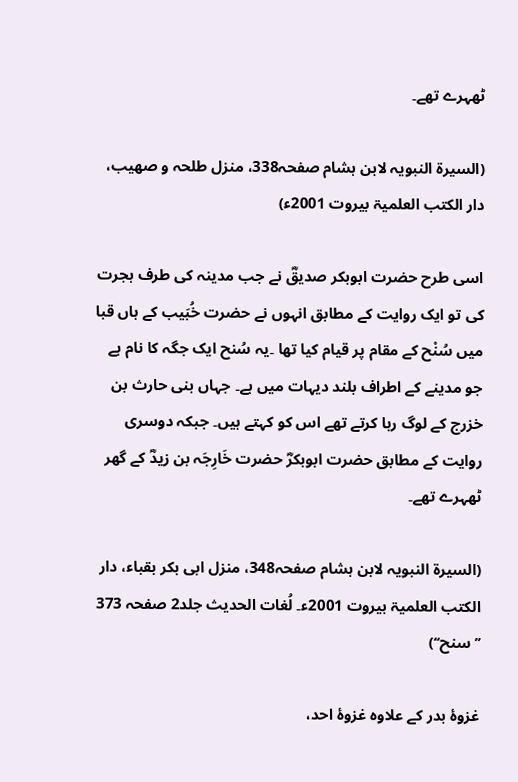ٹھہرے تھے۔

(السیرۃ النبویہ لابن ہشام صفحہ338، منزل طلحہ و صھیب، دار الکتب العلمیۃ بیروت 2001ء)

اسی طرح حضرت ابوبکر صدیقؓ نے جب مدینہ کی طرف ہجرت کی تو ایک روایت کے مطابق انہوں نے حضرت خُبَیب کے ہاں قبا میں سُنْح کے مقام پر قیام کیا تھا ۔یہ سُنح ایک جگہ کا نام ہے جو مدینے کے اطراف بلند دیہات میں ہے۔ جہاں بنی حارث بن خزرج کے لوگ رہا کرتے تھے اس کو کہتے ہیں۔ جبکہ دوسری روایت کے مطابق حضرت ابوبکرؓ حضرت خَارِجَہ بن زیدؓ کے گھر ٹھہرے تھے۔

(السیرۃ النبویہ لابن ہشام صفحہ348، منزل ابی بکر بقباء، دار الکتب العلمیۃ بیروت 2001ء۔ لُغات الحدیث جلد2 صفحہ 373 ’’سنح‘‘)

غزوۂ بدر کے علاوہ غزوۂ احد،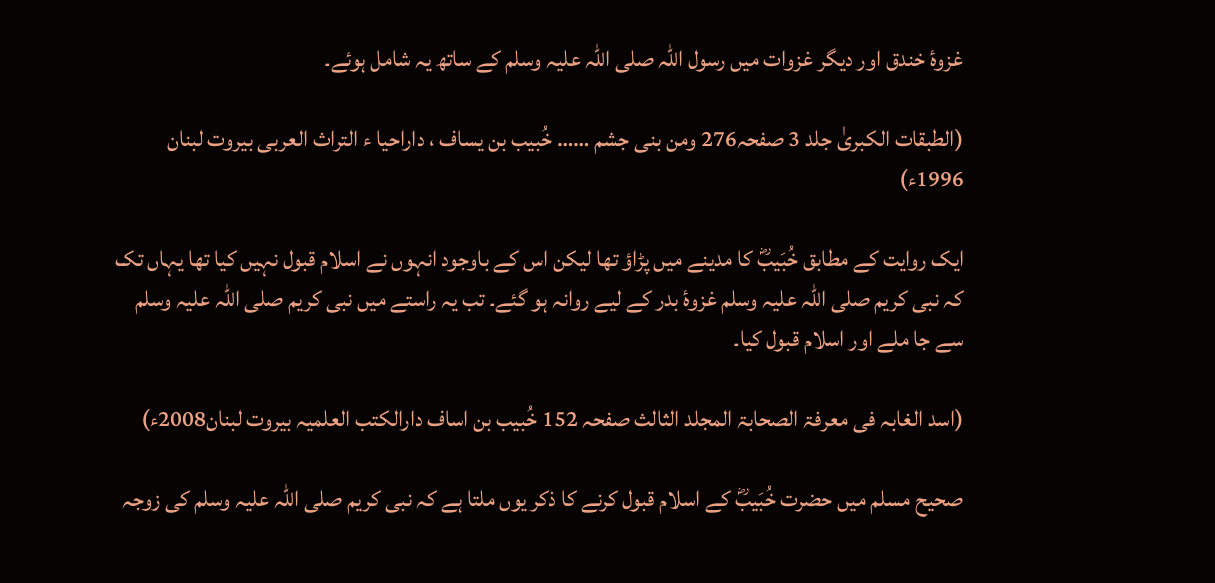غزوۂ خندق اور دیگر غزوات میں رسول اللہ صلی اللہ علیہ وسلم کے ساتھ یہ شامل ہوئے۔

(الطبقات الکبریٰ جلد 3 صفحہ276 ومن بنی جشم …… خُبیب بن یساف ، داراحیا ء التراث العربی بیروت لبنان 1996ء)

ایک روایت کے مطابق خُبَیبؓ کا مدینے میں پڑاؤ تھا لیکن اس کے باوجود انہوں نے اسلام قبول نہیں کیا تھا یہاں تک کہ نبی کریم صلی اللہ علیہ وسلم غزوۂ بدر کے لیے روانہ ہو گئے۔ تب یہ راستے میں نبی کریم صلی اللہ علیہ وسلم سے جا ملے اور اسلام قبول کیا۔

(اسد الغابہ فی معرفۃ الصحابۃ المجلد الثالث صفحہ 152 خُبیب بن اساف دارالکتب العلمیہ بیروت لبنان2008ء)

صحیح مسلم میں حضرت خُبَیبؓ کے اسلام قبول کرنے کا ذکر یوں ملتا ہے کہ نبی کریم صلی اللہ علیہ وسلم کی زوجہ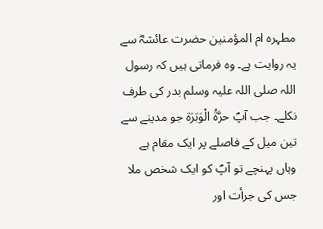مطہرہ ام المؤمنین حضرت عائشہؓ سے یہ روایت ہے۔ وہ فرماتی ہیں کہ رسول اللہ صلی اللہ علیہ وسلم بدر کی طرف نکلے۔ جب آپؐ حرَّۃُ الْوَبَرَۃ جو مدینے سے تین میل کے فاصلے پر ایک مقام ہے وہاں پہنچے تو آپؐ کو ایک شخص ملا جس کی جرأت اور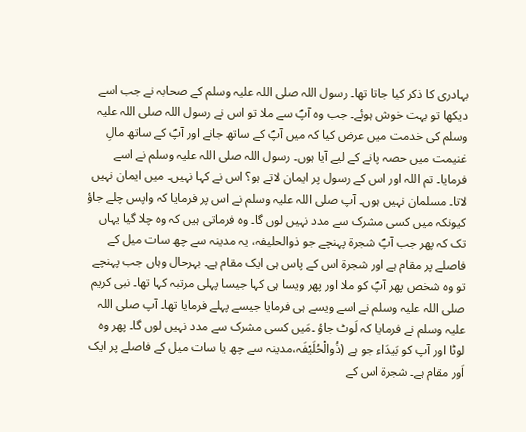بہادری کا ذکر کیا جاتا تھا۔ رسول اللہ صلی اللہ علیہ وسلم کے صحابہ نے جب اسے دیکھا تو بہت خوش ہوئے۔ جب وہ آپؐ سے ملا تو اس نے رسول اللہ صلی اللہ علیہ وسلم کی خدمت میں عرض کیا کہ میں آپؐ کے ساتھ جانے اور آپؐ کے ساتھ مالِ غنیمت میں حصہ پانے کے لیے آیا ہوں۔ رسول اللہ صلی اللہ علیہ وسلم نے اسے فرمایا۔ تم اللہ اور اس کے رسول پر ایمان لاتے ہو؟ اس نے کہا نہیں۔ میں ایمان نہیں لاتا۔ مسلمان نہیں ہوں۔ آپ صلی اللہ علیہ وسلم نے اس پر فرمایا کہ واپس چلے جاؤ کیونکہ میں کسی مشرک سے مدد نہیں لوں گا۔ وہ فرماتی ہیں کہ وہ چلا گیا یہاں تک کہ پھر جب آپؐ شجرة پہنچے جو ذوالحلیفہ، یہ مدینہ سے چھ سات میل کے فاصلے پر مقام ہے اور شجرة اس کے پاس ہی ایک مقام ہے۔ بہرحال وہاں جب پہنچے تو وہ شخص پھر آپؐ کو ملا اور پھر ویسا ہی کہا جیسا پہلی مرتبہ کہا تھا۔ نبی کریم صلی اللہ علیہ وسلم نے اسے ویسے ہی فرمایا جیسے پہلے فرمایا تھا۔ آپ صلی اللہ علیہ وسلم نے فرمایا کہ لَوٹ جاؤ ۔مَیں کسی مشرک سے مدد نہیں لوں گا۔ پھر وہ لوٹا اور آپ کو بَیدَاء جو ہے (ذُوالْحُلَیْفَہ،مدینہ سے چھ یا سات میل کے فاصلے پر ایک اَور مقام ہے۔ شجرة اس کے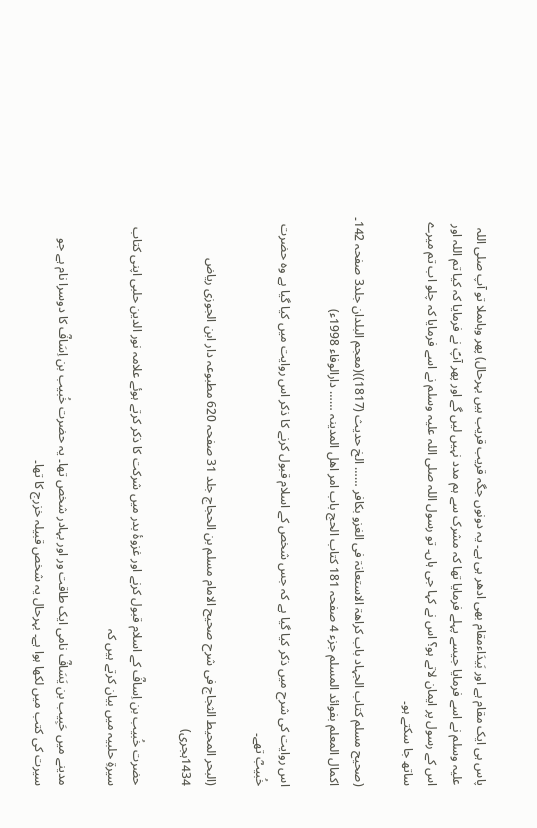پاس ہی ایک مقام ہے اور بَیدَاءمقام بھی ادھر ہی ہے۔ یہ دونوں جگہ قریب قریب ہیں بہرحال) پھر وہاںملا تو آپ صلی اللہ علیہ وسلم نے اسے فرمایا جیسے پہلے فرمایا تھا کہ مشرک سے ہم مدد نہیں لیں گے اور پھر آپؐ نے فرمایا کہ کیا تم اللہ اور اس کے رسول پر ایمان لاتے ہو؟ اس نے کہا جی ہاں۔ تو رسول اللہ صلی اللہ علیہ وسلم نے اسے فرمایا کہ چلو اب تم میرے ساتھ جا سکتے ہو۔

(صحیح مسلم کتاب الجہاد باب کراھۃ الاستعانۃ فی الغزو بکافر …… الخ حدیث (1817))(معجم البلدان جلد3 صفحہ 142۔ اکمال المعلم بفوائد المسلم جزء 4 صفحہ 181 کتاب الحج باب امر اھل المدینہ …… دارالوفاء 1998ء)

اس روایت کی شرح میں ذکر کیا گیا ہے کہ جس شخص کے اسلام قبول کرنے کا ذکر اس روایت میں کیا گیا ہے وہ حضرت خُبیبؓ تھے۔

(البحر المحیط الثجاج فی شرح صحیح الامام مسلم بن الحجاج جلد 31 صفحہ 620 مطبوعہ دار ابن الجوزی ریاض 1434ہجری)

حضرت خُبیب بن اِسافؓ کے اسلام قبول کرنے اور غزوۂ بدر میں شرکت کا ذکر کرتے ہوئے علامہ نور الدین حلبی اپنی کتاب سیرةِ حلبیہ میں بیان کرتے ہیں کہ

مدینے میں حَبِیب بن یَسَافؓ نامی ایک طاقت ور اور بہادر شخص تھا۔ یہ حضرت خُبیب بن اِسَافؓ کا دوسرا نام ہے جو سیرت کی کتب میں لکھا ہوا ہے۔ بہرحال یہ شخص قبیلہ خزرج کا تھا۔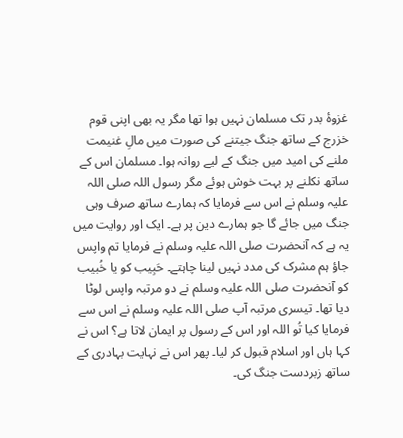غزوۂ بدر تک مسلمان نہیں ہوا تھا مگر یہ بھی اپنی قوم خزرج کے ساتھ جنگ جیتنے کی صورت میں مالِ غنیمت ملنے کی امید میں جنگ کے لیے روانہ ہوا۔ مسلمان اس کے ساتھ نکلنے پر بہت خوش ہوئے مگر رسول اللہ صلی اللہ علیہ وسلم نے اس سے فرمایا کہ ہمارے ساتھ صرف وہی جنگ میں جائے گا جو ہمارے دین پر ہے۔ ایک اور روایت میں یہ ہے کہ آنحضرت صلی اللہ علیہ وسلم نے فرمایا تم واپس جاؤ ہم مشرک کی مدد نہیں لینا چاہتے۔ حَبِیب کو یا خُبیب کو آنحضرت صلی اللہ علیہ وسلم نے دو مرتبہ واپس لوٹا دیا تھا۔ تیسری مرتبہ آپ صلی اللہ علیہ وسلم نے اس سے فرمایا کیا تُو اللہ اور اس کے رسول پر ایمان لاتا ہے؟ اس نے کہا ہاں اور اسلام قبول کر لیا۔ پھر اس نے نہایت بہادری کے ساتھ زبردست جنگ کی۔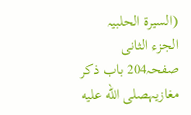(السیرة الحلبیہ الجزء الثانی صفحہ204 باب ذکر مغازیہصلى الله عليه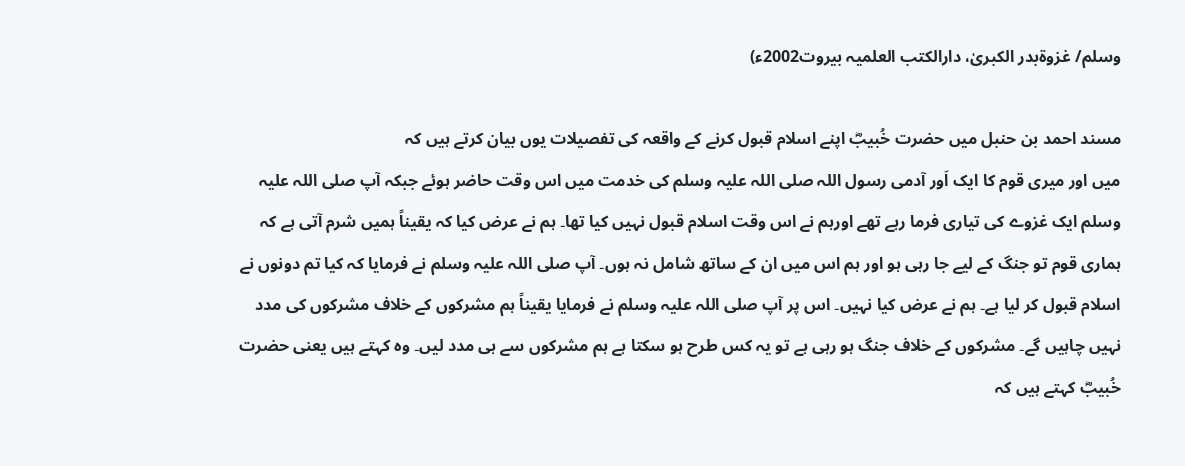وسلم/ غزوةبدر الکبریٰ، دارالکتب العلمیہ بیروت2002ء)

مسند احمد بن حنبل میں حضرت خُبیبؓ اپنے اسلام قبول کرنے کے واقعہ کی تفصیلات یوں بیان کرتے ہیں کہ
میں اور میری قوم کا ایک اَور آدمی رسول اللہ صلی اللہ علیہ وسلم کی خدمت میں اس وقت حاضر ہوئے جبکہ آپ صلی اللہ علیہ وسلم ایک غزوے کی تیاری فرما رہے تھے اورہم نے اس وقت اسلام قبول نہیں کیا تھا۔ ہم نے عرض کیا کہ یقیناً ہمیں شرم آتی ہے کہ ہماری قوم تو جنگ کے لیے جا رہی ہو اور ہم اس میں ان کے ساتھ شامل نہ ہوں۔ آپ صلی اللہ علیہ وسلم نے فرمایا کہ کیا تم دونوں نے اسلام قبول کر لیا ہے۔ ہم نے عرض کیا نہیں۔ اس پر آپ صلی اللہ علیہ وسلم نے فرمایا یقیناً ہم مشرکوں کے خلاف مشرکوں کی مدد نہیں چاہیں گے۔ مشرکوں کے خلاف جنگ ہو رہی ہے تو یہ کس طرح ہو سکتا ہے ہم مشرکوں سے ہی مدد لیں۔ وہ کہتے ہیں یعنی حضرت خُبیبؓ کہتے ہیں کہ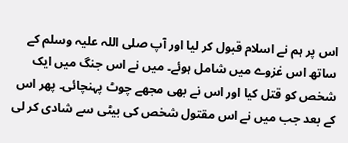اس پر ہم نے اسلام قبول کر لیا اور آپ صلی اللہ علیہ وسلم کے ساتھ اس غزوے میں شامل ہوئے۔ میں نے اس جنگ میں ایک شخص کو قتل کیا اور اس نے بھی مجھے چوٹ پہنچائی۔ پھر اس کے بعد جب میں نے اس مقتول شخص کی بیٹی سے شادی کر لی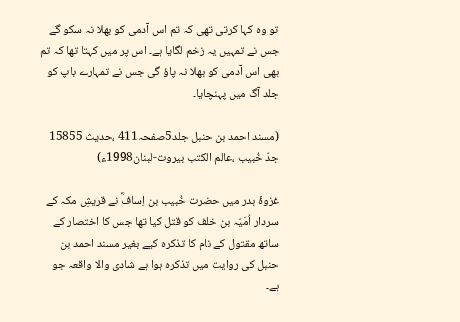تو وہ کہا کرتی تھی کہ تم اس آدمی کو بھلا نہ سکو گے جس نے تمہیں یہ زخم لگایا ہے۔ اس پر میں کہتا تھا کہ تم بھی اس آدمی کو بھلا نہ پاؤ گی جس نے تمہارے باپ کو جلد آگ میں پہنچایا۔

(مسند احمد بن حنبل جلد5صفحہ411 ،حدیث 15855 جدّ خُبیب ،عالم الکتب بیروت-لبنان1998ء)

غزوۂ بدر میں حضرت خُبیب بن اِسافؓ نے قریشِ مکہ کے سردار اُمَیّہ بن خلف کو قتل کیا تھا جس کا اختصار کے ساتھ مقتول کے نام کا تذکرہ کیے بغیر مسند احمد بن حنبل کی روایت میں تذکرہ ہوا ہے شادی والا واقعہ جو ہے۔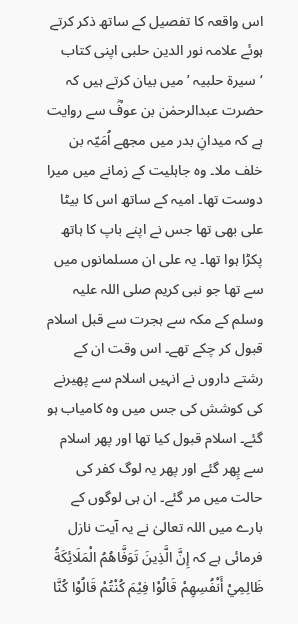اس واقعہ کا تفصیل کے ساتھ ذکر کرتے ہوئے علامہ نور الدین حلبی اپنی کتاب ‘سیرة حلبیہ ’میں بیان کرتے ہیں کہ حضرت عبدالرحمٰن بن عوفؓ سے روایت ہے کہ میدانِ بدر میں مجھے اُمَیّہ بن خلف ملا۔ وہ جاہلیت کے زمانے میں میرا دوست تھا۔ امیہ کے ساتھ اس کا بیٹا علی بھی تھا جس نے اپنے باپ کا ہاتھ پکڑا ہوا تھا۔ یہ علی ان مسلمانوں میں سے تھا جو نبی کریم صلی اللہ علیہ وسلم کے مکہ سے ہجرت سے قبل اسلام قبول کر چکے تھے۔ اس وقت ان کے رشتے داروں نے انہیں اسلام سے پھیرنے کی کوشش کی جس میں وہ کامیاب ہو گئے۔ اسلام قبول کیا تھا اور پھر اسلام سے پِھر گئے اور پھر یہ لوگ کفر کی حالت میں مر گئے۔ ان ہی لوگوں کے بارے میں اللہ تعالیٰ نے یہ آیت نازل فرمائی ہے کہ إِنَّ الَّذِينَ تَوَفَّاهُمُ الْمَلَائِكَةُ ظَالِمِيْ أَنْفُسِهِمْ قَالُوْا فِيْمَ كُنْتُمْ قَالُوْا كُنَّا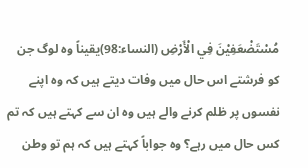مُسْتَضْعَفِيْنَ فِي الْأَرْضِ (النساء:98)یقیناً وہ لوگ جن کو فرشتے اس حال میں وفات دیتے ہیں کہ وہ اپنے نفسوں پر ظلم کرنے والے ہیں وہ ان سے کہتے ہیں کہ تم کس حال میں رہے؟ وہ جواباً کہتے ہیں کہ ہم تو وطن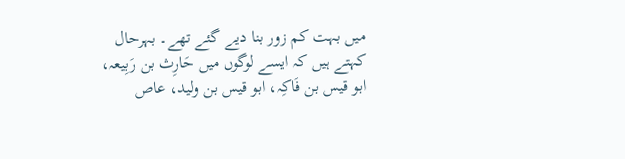میں بہت کم زور بنا دیے گئے تھے۔ بہرحال کہتے ہیں کہ ایسے لوگوں میں حَارِث بن رَبِیعہ، ابو قیس بن فَاکِہ، ابو قیس بن ولید، عاص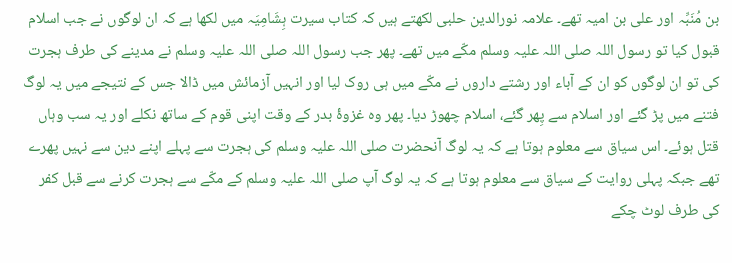بن مُنَبِّہ اور علی بن امیہ تھے۔ علامہ نورالدین حلبی لکھتے ہیں کہ کتاب سیرت ہِشَامِیَہ میں لکھا ہے کہ ان لوگوں نے جب اسلام قبول کیا تو رسول اللہ صلی اللہ علیہ وسلم مکّے میں تھے۔ پھر جب رسول اللہ صلی اللہ علیہ وسلم نے مدینے کی طرف ہجرت کی تو ان لوگوں کو ان کے آباء اور رشتے داروں نے مکّے میں ہی روک لیا اور انہیں آزمائش میں ڈالا جس کے نتیجے میں یہ لوگ فتنے میں پڑ گئے اور اسلام سے پِھر گئے، اسلام چھوڑ دیا۔ پھر وہ غزوۂ بدر کے وقت اپنی قوم کے ساتھ نکلے اور یہ سب وہاں قتل ہوئے۔ اس سیاق سے معلوم ہوتا ہے کہ یہ لوگ آنحضرت صلی اللہ علیہ وسلم کی ہجرت سے پہلے اپنے دین سے نہیں پھرے تھے جبکہ پہلی روایت کے سیاق سے معلوم ہوتا ہے کہ یہ لوگ آپ صلی اللہ علیہ وسلم کے مکّے سے ہجرت کرنے سے قبل کفر کی طرف لوٹ چکے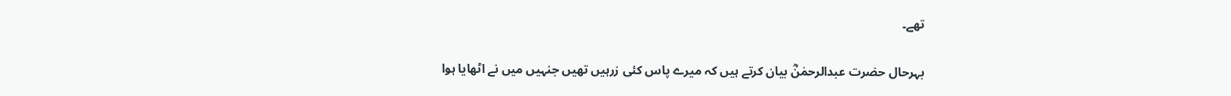تھے۔

بہرحال حضرت عبدالرحمٰنؓ بیان کرتے ہیں کہ میرے پاس کئی زرہیں تھیں جنہیں میں نے اٹھایا ہوا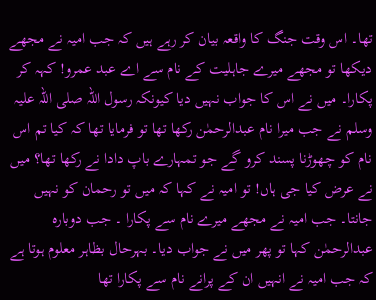تھا۔ اس وقت جنگ کا واقعہ بیان کر رہے ہیں کہ جب امیہ نے مجھے دیکھا تو مجھے میرے جاہلیت کے نام سے اے عبد عمرو! کہہ کر پکارا۔ میں نے اس کا جواب نہیں دیا کیونکہ رسول اللہ صلی اللہ علیہ وسلم نے جب میرا نام عبدالرحمٰن رکھا تھا تو فرمایا تھا کہ کیا تم اس نام کو چھوڑنا پسند کرو گے جو تمہارے باپ دادا نے رکھا تھا؟ میں نے عرض کیا جی ہاں! تو امیہ نے کہا کہ میں تو رحمان کو نہیں جانتا۔ جب امیہ نے مجھے میرے نام سے پکارا ۔ جب دوبارہ عبدالرحمٰن کہا تو پھر میں نے جواب دیا۔ بہرحال بظاہر معلوم ہوتا ہے کہ جب امیہ نے انہیں ان کے پرانے نام سے پکارا تھا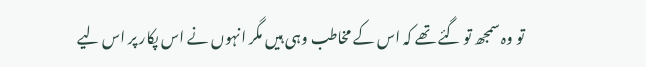تو وہ سمجھ تو گئے تھے کہ اس کے مخاطب وہی ہیں مگر انہوں نے اس پکار پر اس لیے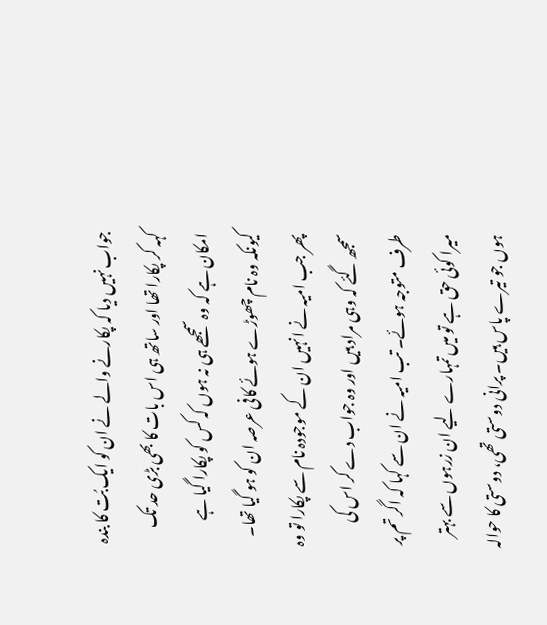جواب نہیں دیا کہ پکارنے والے نے ان کو ایک بُت کا بندہ کہہ کر پکارا تھا اور ساتھ ہی اس بات کا بھی بڑی حد تک امکان ہے کہ وہ سمجھے ہی نہ ہوں کہ کس کو پکارا گیا ہے کیونکہ وہ نام چھوڑے ہوئے کافی عرصہ ان کو ہو گیا تھا۔ پھر جب امیہ نے انہیں ان کے موجودہ نام سے پکارا تو وہ سمجھ گئے کہ وہی مراد ہیں اور وہ جواب دے کر اس کی طرف متوجہ ہوئے۔ تب امیہ نے ان سے کہا کہ اگر تم پر میرا کوئی حق ہے تو میں تمہارے لیے ان زرہوں سے بہتر ہوں جو تیرے پاس ہیں۔ پرانی دوستی تھی، دوستی کا حوالہ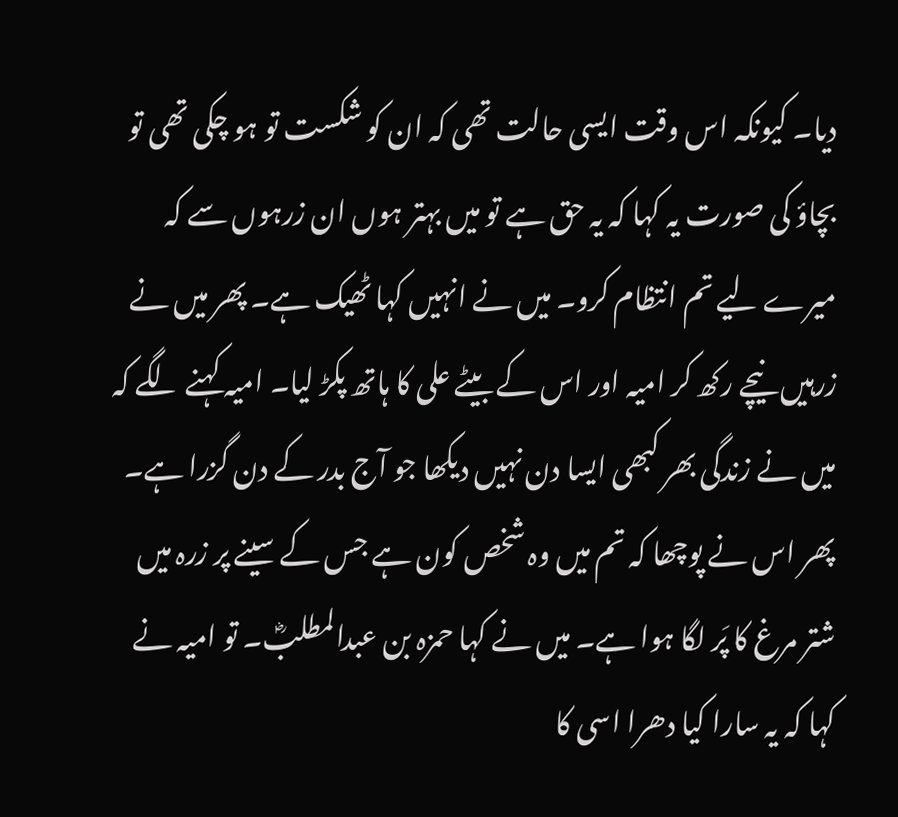دیا۔ کیونکہ اس وقت ایسی حالت تھی کہ ان کو شکست تو ہو چکی تھی تو بچاؤ کی صورت یہ کہا کہ یہ حق ہے تو میں بہتر ہوں ان زرہوں سے کہ میرے لیے تم انتظام کرو۔ میں نے انہیں کہا ٹھیک ہے۔ پھر میں نے زرہیں نیچے رکھ کر امیہ اور اس کے بیٹے علی کا ہاتھ پکڑ لیا۔ امیہ کہنے لگے کہ میں نے زندگی بھر کبھی ایسا دن نہیں دیکھا جو آج بدر کے دن گزرا ہے۔ پھر اس نے پوچھا کہ تم میں وہ شخص کون ہے جس کے سینے پر زرہ میں شتر مرغ کا پَر لگا ہوا ہے۔ میں نے کہا حمزہ بن عبدالمطلبؓ۔ تو امیہ نے کہا کہ یہ سارا کیا دھرا اسی کا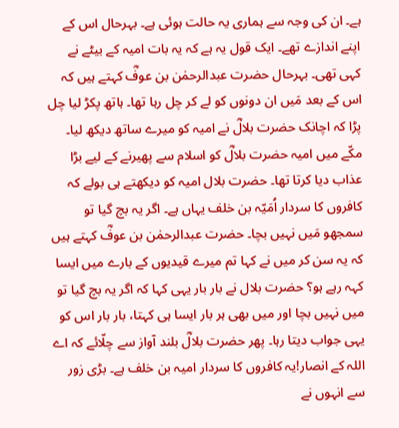ہے۔ ان کی وجہ سے ہماری یہ حالت ہوئی ہے۔ بہرحال اس کے اپنے اندازے تھے۔ ایک قول یہ ہے کہ یہ بات امیہ کے بیٹے نے کہی تھی۔ بہرحال حضرت عبدالرحمٰن بن عوفؓ کہتے ہیں کہ اس کے بعد مَیں ان دونوں کو لے کر چل رہا تھا۔ ہاتھ پکڑ لیا چل پڑا کہ اچانک حضرت بلالؓ نے امیہ کو میرے ساتھ دیکھ لیا۔ مکّے میں امیہ حضرت بلالؓ کو اسلام سے پھیرنے کے لیے بڑا عذاب دیا کرتا تھا۔ حضرت بلال امیہ کو دیکھتے ہی بولے کہ کافروں کا سردار اُمَیّہ بن خلف یہاں ہے۔ اگر یہ بچ گیا تو سمجھو مَیں نہیں بچا۔ حضرت عبدالرحمٰن بن عوفؓ کہتے ہیں کہ یہ سن کر میں نے کہا تم میرے قیدیوں کے بارے میں ایسا کہہ رہے ہو؟ حضرت بلال نے بار بار یہی کہا کہ اگر یہ بچ گیا تو میں نہیں بچا اور میں بھی ہر بار ایسا ہی کہتا، بار بار اس کو یہی جواب دیتا رہا۔ پھر حضرت بلالؓ بلند آواز سے چلّائے کہ اے اللہ کے انصار!یہ کافروں کا سردار امیہ بن خلف ہے۔ بڑی زور سے انہوں نے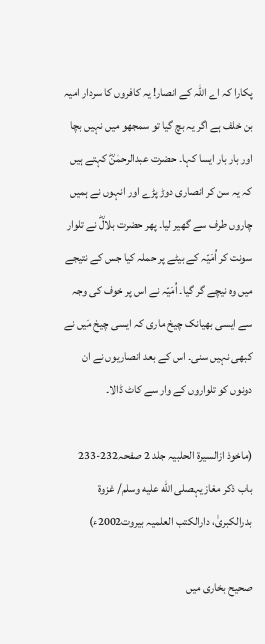پکارا کہ اے اللہ کے انصار! یہ کافروں کا سردار امیہ بن خلف ہے اگر یہ بچ گیا تو سمجھو میں نہیں بچا اور بار بار ایسا کہا۔ حضرت عبدالرحمٰنؓ کہتے ہیں کہ یہ سن کر انصاری دوڑ پڑے اور انہوں نے ہمیں چاروں طرف سے گھیر لیا۔ پھر حضرت بلالؓ نے تلوار سونت کر اُمَیّہ کے بیٹے پر حملہ کیا جس کے نتیجے میں وہ نیچے گر گیا۔ اُمَیّہ نے اس پر خوف کی وجہ سے ایسی بھیانک چیخ ماری کہ ایسی چیخ مَیں نے کبھی نہیں سنی۔ اس کے بعد انصاریوں نے ان دونوں کو تلواروں کے وار سے کاٹ ڈالا۔

(ماخوذ ازالسیرة الحلبیہ جلد 2 صفحہ232-233 باب ذکر مغازیہصلى الله عليه وسلم/ غزوة بدرالکبریٰ، دارالکتب العلمیہ بیروت2002ء)

صحیح بخاری میں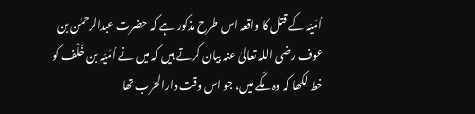اُمَیّہ کے قتل کا واقعہ اس طرح مذکور ہے کہ حضرت عبدالرحمٰن بن عوف رضی اللہ تعالیٰ عنہ بیان کرتے ہیں کہ میں نے اُمَیّہ بن خَلْف کو خط لکھا کہ وہ مکّے میں، جو اس وقت دارالحرب تھا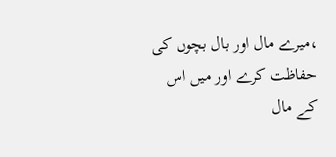،میرے مال اور بال بچوں کی حفاظت کرے اور میں اس کے مال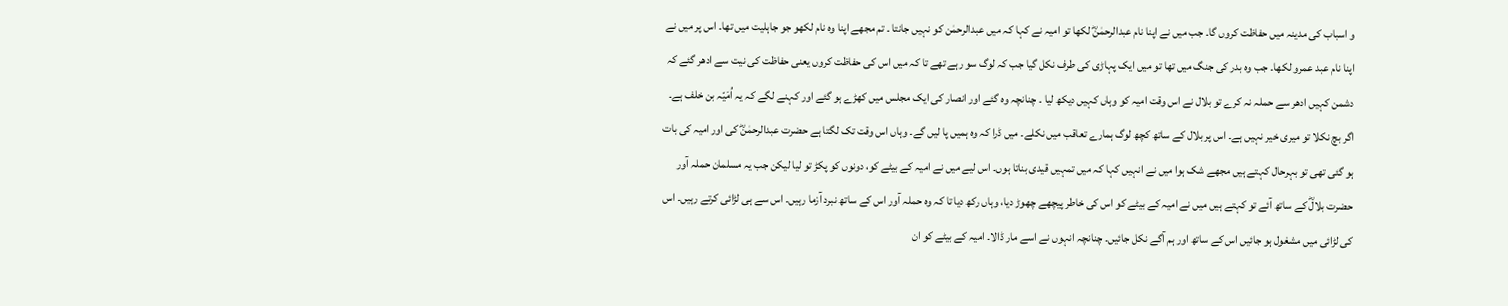و اسباب کی مدینہ میں حفاظت کروں گا۔ جب میں نے اپنا نام عبدالرحمٰنؓ لکھا تو امیہ نے کہا کہ میں عبدالرحمٰن کو نہیں جانتا ۔ تم مجھے اپنا وہ نام لکھو جو جاہلیت میں تھا۔ اس پر میں نے اپنا نام عبد عمرو لکھا۔ جب وہ بدر کی جنگ میں تھا تو میں ایک پہاڑی کی طرف نکل گیا جب کہ لوگ سو رہے تھے تا کہ میں اس کی حفاظت کروں یعنی حفاظت کی نیت سے ادھر گئے کہ دشمن کہیں ادھر سے حملہ نہ کرے تو بلال نے اس وقت امیہ کو وہاں کہیں دیکھ لیا ۔ چنانچہ وہ گئے اور انصار کی ایک مجلس میں کھڑے ہو گئے اور کہنے لگے کہ یہ اُمَیّہ بن خلف ہے۔ اگر بچ نکلا تو میری خیر نہیں ہے۔ اس پر بلال کے ساتھ کچھ لوگ ہمارے تعاقب میں نکلے۔ میں ڈرا کہ وہ ہمیں پا لیں گے۔ وہاں اس وقت تک لگتا ہے حضرت عبدالرحمٰنؓ کی اور امیہ کی بات ہو گئی تھی تو بہرحال کہتے ہیں مجھے شک ہوا میں نے انہیں کہا کہ میں تمہیں قیدی بناتا ہوں۔ اس لیے میں نے امیہ کے بیٹے کو، دونوں کو پکڑ تو لیا لیکن جب یہ مسلمان حملہ آور حضرت بلالؓ کے ساتھ آئے تو کہتے ہیں میں نے امیہ کے بیٹے کو اس کی خاطر پیچھے چھوڑ دیا، وہاں رکھ دیا تا کہ وہ حملہ آور اس کے ساتھ نبرد آزما رہیں۔ اس سے ہی لڑائی کرتے رہیں۔ اس کی لڑائی میں مشغول ہو جائیں اس کے ساتھ اور ہم آگے نکل جائیں۔ چنانچہ انہوں نے اسے مار ڈالا۔ امیہ کے بیٹے کو ان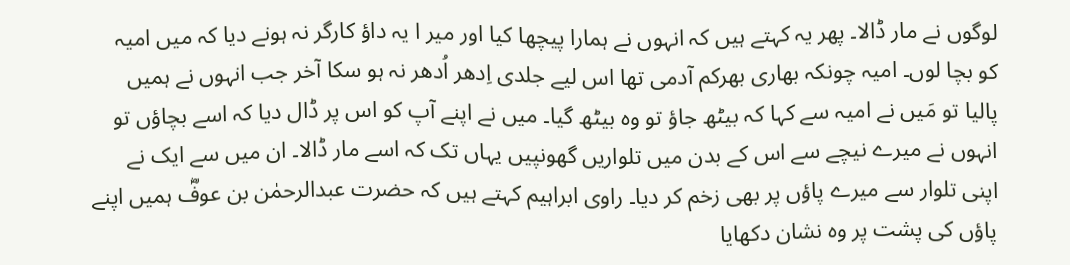لوگوں نے مار ڈالا۔ پھر یہ کہتے ہیں کہ انہوں نے ہمارا پیچھا کیا اور میر ا یہ داؤ کارگر نہ ہونے دیا کہ میں امیہ کو بچا لوں۔ امیہ چونکہ بھاری بھرکم آدمی تھا اس لیے جلدی اِدھر اُدھر نہ ہو سکا آخر جب انہوں نے ہمیں پالیا تو مَیں نے امیہ سے کہا کہ بیٹھ جاؤ تو وہ بیٹھ گیا۔ میں نے اپنے آپ کو اس پر ڈال دیا کہ اسے بچاؤں تو انہوں نے میرے نیچے سے اس کے بدن میں تلواریں گھونپیں یہاں تک کہ اسے مار ڈالا۔ ان میں سے ایک نے اپنی تلوار سے میرے پاؤں پر بھی زخم کر دیا۔ راوی ابراہیم کہتے ہیں کہ حضرت عبدالرحمٰن بن عوفؓ ہمیں اپنے پاؤں کی پشت پر وہ نشان دکھایا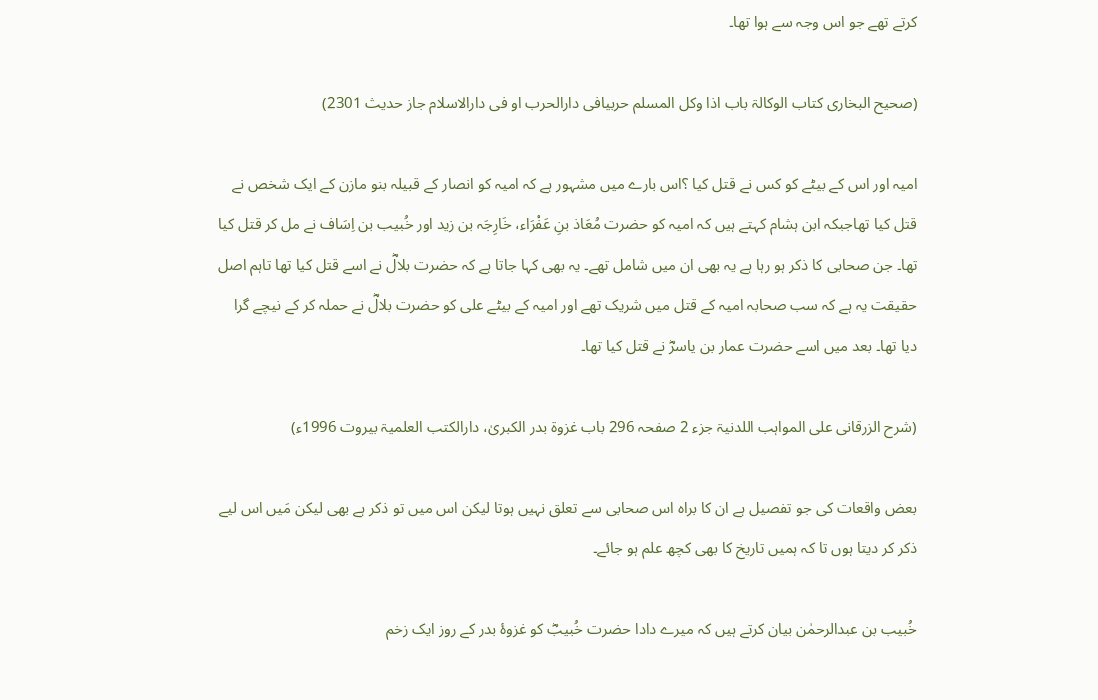کرتے تھے جو اس وجہ سے ہوا تھا۔

(صحیح البخاری کتاب الوکالۃ باب اذا وکل المسلم حربیافی دارالحرب او فی دارالاسلام جاز حدیث 2301)

امیہ اور اس کے بیٹے کو کس نے قتل کیا ؟اس بارے میں مشہور ہے کہ امیہ کو انصار کے قبیلہ بنو مازن کے ایک شخص نے قتل کیا تھاجبکہ ابن ہشام کہتے ہیں کہ امیہ کو حضرت مُعَاذ بنِ عَفْرَاء، خَارِجَہ بن زید اور خُبیب بن اِسَاف نے مل کر قتل کیا تھا۔ جن صحابی کا ذکر ہو رہا ہے یہ بھی ان میں شامل تھے۔ یہ بھی کہا جاتا ہے کہ حضرت بلالؓ نے اسے قتل کیا تھا تاہم اصل حقیقت یہ ہے کہ سب صحابہ امیہ کے قتل میں شریک تھے اور امیہ کے بیٹے علی کو حضرت بلالؓ نے حملہ کر کے نیچے گرا دیا تھا۔ بعد میں اسے حضرت عمار بن یاسرؓ نے قتل کیا تھا۔

(شرح الزرقانی علی المواہب اللدنیۃ جزء 2 صفحہ 296 باب غزوۃ بدر الکبریٰ، دارالکتب العلمیۃ بیروت 1996ء)

بعض واقعات کی جو تفصیل ہے ان کا براہ اس صحابی سے تعلق نہیں ہوتا لیکن اس میں تو ذکر ہے بھی لیکن مَیں اس لیے ذکر کر دیتا ہوں تا کہ ہمیں تاریخ کا بھی کچھ علم ہو جائے۔

خُبیب بن عبدالرحمٰن بیان کرتے ہیں کہ میرے دادا حضرت خُبیبؓ کو غزوۂ بدر کے روز ایک زخم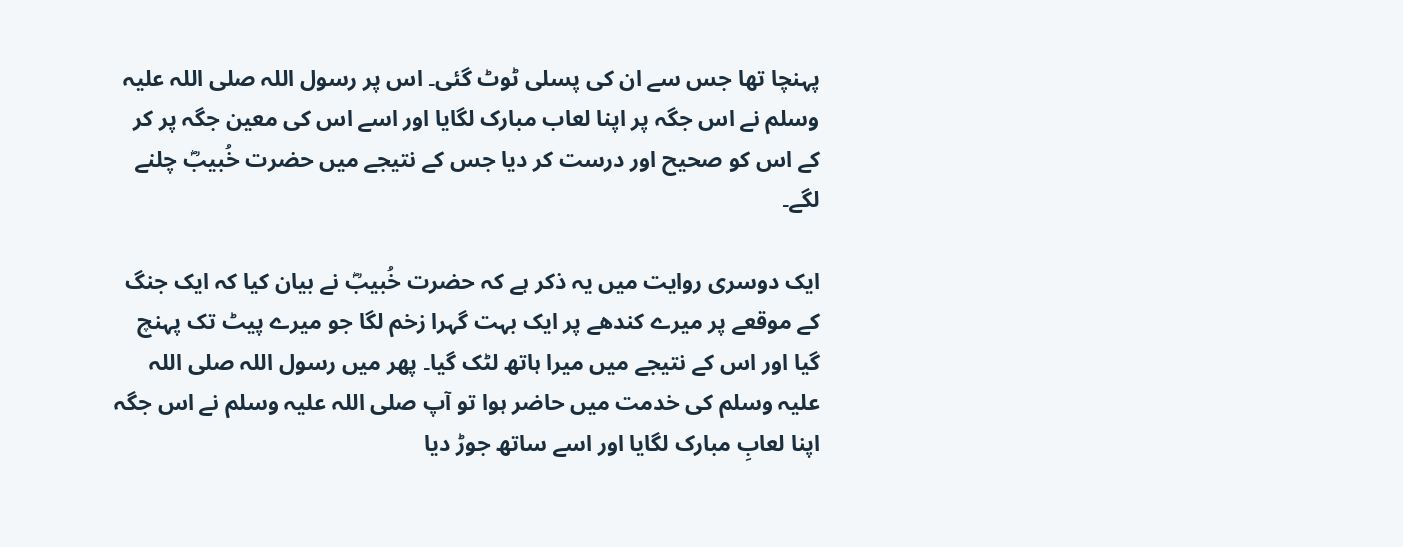پہنچا تھا جس سے ان کی پسلی ٹوٹ گئی۔ اس پر رسول اللہ صلی اللہ علیہ وسلم نے اس جگہ پر اپنا لعاب مبارک لگایا اور اسے اس کی معین جگہ پر کر کے اس کو صحیح اور درست کر دیا جس کے نتیجے میں حضرت خُبیبؓ چلنے لگے۔

ایک دوسری روایت میں یہ ذکر ہے کہ حضرت خُبیبؓ نے بیان کیا کہ ایک جنگ کے موقعے پر میرے کندھے پر ایک بہت گہرا زخم لگا جو میرے پیٹ تک پہنچ گیا اور اس کے نتیجے میں میرا ہاتھ لٹک گیا۔ پھر میں رسول اللہ صلی اللہ علیہ وسلم کی خدمت میں حاضر ہوا تو آپ صلی اللہ علیہ وسلم نے اس جگہ اپنا لعابِ مبارک لگایا اور اسے ساتھ جوڑ دیا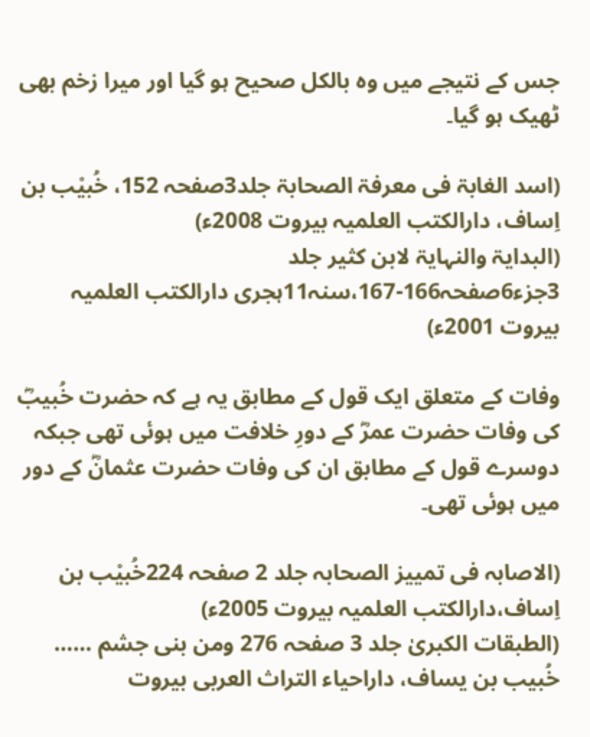جس کے نتیجے میں وہ بالکل صحیح ہو گیا اور میرا زخم بھی ٹھیک ہو گیا۔

(اسد الغابۃ فی معرفۃ الصحابۃ جلد3صفحہ 152، خُبیْب بن اِساف، دارالکتب العلمیہ بیروت 2008ء)
(البدایۃ والنہایۃ لابن کثیر جلد 3جزء6صفحہ166-167،سنہ11ہجری دارالکتب العلمیہ بیروت 2001ء)

وفات کے متعلق ایک قول کے مطابق یہ ہے کہ حضرت خُبیبؓ کی وفات حضرت عمرؓ کے دورِ خلافت میں ہوئی تھی جبکہ دوسرے قول کے مطابق ان کی وفات حضرت عثمانؓ کے دور میں ہوئی تھی۔

(الاصابہ فی تمییز الصحابہ جلد 2 صفحہ 224خُبیْب بن اِساف،دارالکتب العلمیہ بیروت 2005ء)
(الطبقات الکبریٰ جلد 3 صفحہ 276 ومن بنی جشم …… خُبیب بن یساف، داراحیاء التراث العربی بیروت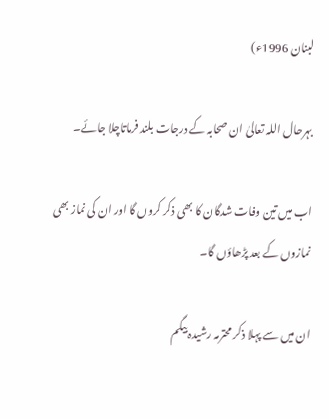لبنان 1996ء)

بہرحال اللہ تعالیٰ ان صحابہ کے درجات بلند فرماتاچلا جائے۔

اب میں تین وفات شدگان کا بھی ذکر کروں گا اور ان کی نماز بھی نمازوں کے بعد پڑھاؤں گا۔

ان میں سے پہلا ذکر محترمہ رشیدہ بیگم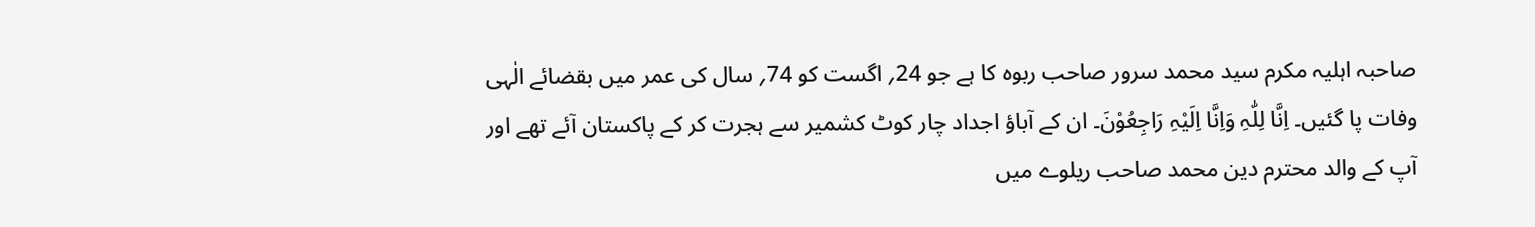صاحبہ اہلیہ مکرم سید محمد سرور صاحب ربوہ کا ہے جو 24؍ اگست کو 74؍ سال کی عمر میں بقضائے الٰہی وفات پا گئیں۔ اِنَّا لِلّٰہِ وَاِنَّا اِلَیْہِ رَاجِعُوْنَ۔ ان کے آباؤ اجداد چار کوٹ کشمیر سے ہجرت کر کے پاکستان آئے تھے اور آپ کے والد محترم دین محمد صاحب ریلوے میں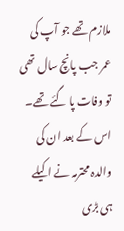ملازم تھے جو آپ کی عمر جب پانچ سال تھی تو وفات پا گئے تھے۔ اس کے بعد ان کی والدہ محترمہ نے اکیلے ہی بڑی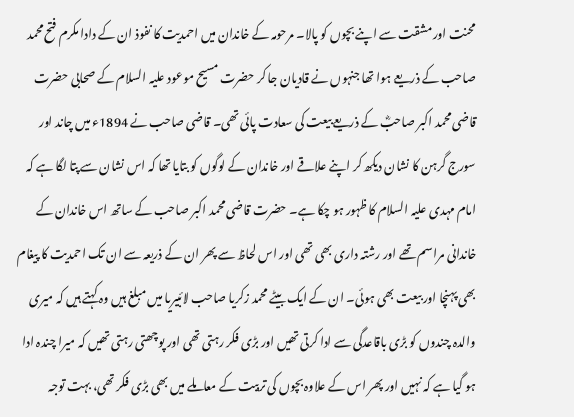محنت اور مشقت سے اپنے بچوں کو پالا۔ مرحومہ کے خاندان میں احمدیت کا نفوذ ان کے دادا مکرم فتح محمد صاحب کے ذریعے ہوا تھا جنہوں نے قادیان جا کر حضرت مسیح موعود علیہ السلام کے صحابی حضرت قاضی محمد اکبر صاحبؓ کے ذریعے بیعت کی سعادت پائی تھی۔ قاضی صاحب نے 1894ء میں چاند اور سورج گرہن کا نشان دیکھ کر اپنے علاقے اور خاندان کے لوگوں کو بتایا تھا کہ اس نشان سے پتا لگا ہے کہ امام مہدی علیہ السلام کا ظہور ہو چکا ہے۔ حضرت قاضی محمد اکبر صاحب کے ساتھ اس خاندان کے خاندانی مراسم تھے اور رشتہ داری بھی تھی اور اس لحاظ سے پھر ان کے ذریعہ سے ان تک احمدیت کا پیغام بھی پہنچا اور بیعت بھی ہوئی۔ ان کے ایک بیٹے محمد زکریا صاحب لائبیریا میں مبلغ ہیں وہ کہتے ہیں کہ میری والدہ چندوں کو بڑی باقاعدگی سے ادا کرتی تھیں اور بڑی فکر رہتی تھی اور پوچھتی رہتی تھیں کہ میرا چندہ ادا ہو گیا ہے کہ نہیں اور پھر اس کے علاوہ بچوں کی تربیت کے معاملے میں بھی بڑی فکر تھی، بہت توجہ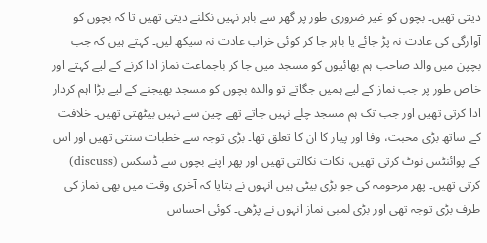دیتی تھیں۔ بچوں کو غیر ضروری طور پر گھر سے باہر نہیں نکلنے دیتی تھیں تا کہ بچوں کو آوارگی کی عادت نہ پڑ جائے یا باہر جا کر کوئی خراب عادت نہ سیکھ لیں۔ کہتے ہیں کہ جب بچپن میں والد صاحب ہم بھائیوں کو مسجد میں جا کر باجماعت نماز ادا کرنے کے لیے کہتے اور خاص طور پر جب نماز کے لیے ہمیں جگاتے تو والدہ بچوں کو مسجد بھیجنے کے لیے بڑا اہم کردار ادا کرتی تھیں اور جب تک ہم مسجد چلے نہیں جاتے تھے چین سے نہیں بیٹھتی تھیں۔ خلافت کے ساتھ بڑی محبت، وفا اور پیار کا ان کا تعلق تھا۔ بڑی توجہ سے خطبات سنتی تھیں اور اس کے پوائنٹس نوٹ کرتی تھیں، نکات نکالتی تھیں اور پھر اپنے بچوں سے ڈسکس (discuss) کرتی تھیں۔ پھر مرحومہ کی جو بڑی بیٹی ہیں انہوں نے بتایا کہ آخری وقت میں بھی نماز کی طرف بڑی توجہ تھی اور بڑی لمبی نماز انہوں نے پڑھی۔ کوئی احساس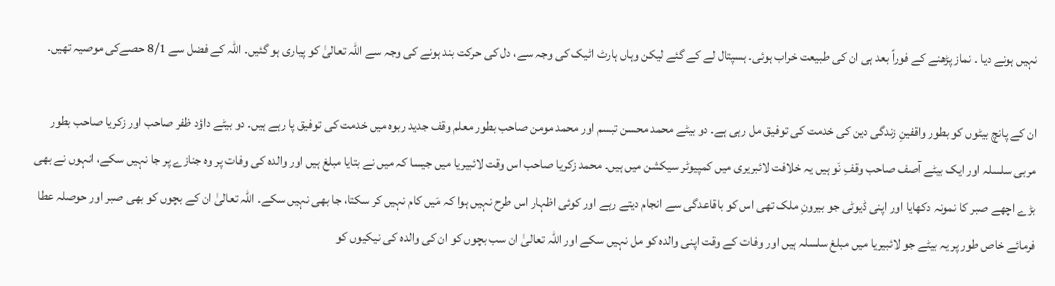نہیں ہونے دیا ۔ نماز پڑھنے کے فوراً بعد ہی ان کی طبیعت خراب ہوئی۔ ہسپتال لے کے گئے لیکن وہاں ہارٹ اٹیک کی وجہ سے، دل کی حرکت بند ہونے کی وجہ سے اللہ تعالیٰ کو پیاری ہو گئیں۔ اللہ کے فضل سے 8/1 حصےکی موصیہ تھیں۔

ان کے پانچ بیٹوں کو بطور واقفینِ زندگی دین کی خدمت کی توفیق مل رہی ہے۔ دو بیٹے محمد محسن تبسم اور محمد مومن صاحب بطور معلم وقف جدید ربوہ میں خدمت کی توفیق پا رہے ہیں۔ دو بیٹے داؤد ظفر صاحب اور زکریا صاحب بطور مربی سلسلہ اور ایک بیٹے آصف صاحب وقفِ نَو ہیں یہ خلافت لائبریری میں کمپیوٹر سیکشن میں ہیں۔ محمد زکریا صاحب اس وقت لائبیریا میں جیسا کہ میں نے بتایا مبلغ ہیں اور والدہ کی وفات پر وہ جنازے پر جا نہیں سکے، انہوں نے بھی بڑے اچھے صبر کا نمونہ دکھایا اور اپنی ڈیوٹی جو بیرونِ ملک تھی اس کو باقاعدگی سے انجام دیتے رہے اور کوئی اظہار اس طرح نہیں ہوا کہ مَیں کام نہیں کر سکتا، جا بھی نہیں سکے۔ اللہ تعالیٰ ان کے بچوں کو بھی صبر اور حوصلہ عطا فرمائے خاص طور پر یہ بیٹے جو لائبیریا میں مبلغ سلسلہ ہیں اور وفات کے وقت اپنی والدہ کو مل نہیں سکے اور اللہ تعالیٰ ان سب بچوں کو ان کی والدہ کی نیکیوں کو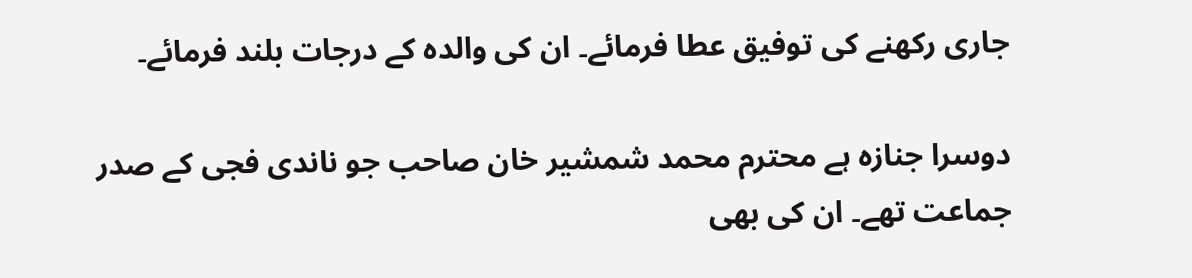جاری رکھنے کی توفیق عطا فرمائے۔ ان کی والدہ کے درجات بلند فرمائے۔

دوسرا جنازہ ہے محترم محمد شمشیر خان صاحب جو ناندی فجی کے صدر جماعت تھے۔ ان کی بھی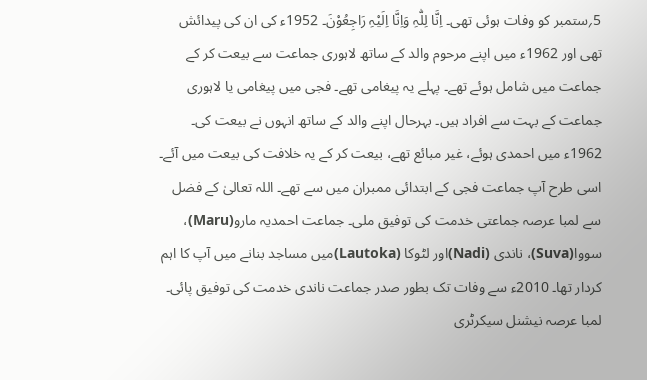5؍ستمبر کو وفات ہوئی تھی۔ اِنَّا لِلّٰہِ وَاِنَّا اِلَیْہِ رَاجِعُوْنَ۔ 1952ء کی ان کی پیدائش تھی اور 1962ء میں اپنے مرحوم والد کے ساتھ لاہوری جماعت سے بیعت کر کے جماعت میں شامل ہوئے تھے۔ پہلے یہ پیغامی تھے۔ فجی میں پیغامی یا لاہوری جماعت کے بہت سے افراد ہیں۔ بہرحال اپنے والد کے ساتھ انہوں نے بیعت کی۔ 1962ء میں احمدی ہوئے، غیر مبائع تھے، بیعت کر کے یہ خلافت کی بیعت میں آئے۔ اسی طرح آپ جماعت فجی کے ابتدائی ممبران میں سے تھے۔ اللہ تعالیٰ کے فضل سے لمبا عرصہ جماعتی خدمت کی توفیق ملی۔ جماعت احمدیہ مارو(Maru)، سووا(Suva)، ناندی (Nadi)اور لٹوکا (Lautoka)میں مساجد بنانے میں آپ کا اہم کردار تھا۔ 2010ء سے وفات تک بطور صدر جماعت ناندی خدمت کی توفیق پائی۔ لمبا عرصہ نیشنل سیکرٹری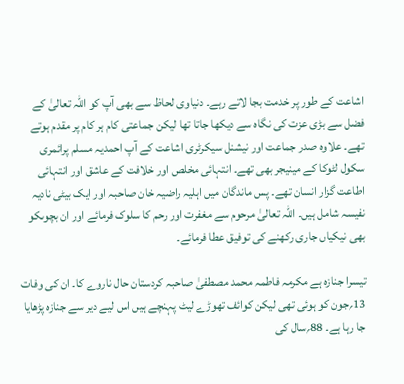اشاعت کے طور پر خدمت بجا لاتے رہے۔ دنیاوی لحاظ سے بھی آپ کو اللہ تعالیٰ کے فضل سے بڑی عزت کی نگاہ سے دیکھا جاتا تھا لیکن جماعتی کام ہر کام پر مقدم ہوتے تھے۔ علاوہ صدر جماعت اور نیشنل سیکرٹری اشاعت کے آپ احمدیہ مسلم پرائمری سکول لٹوکا کے مینیجر بھی تھے۔ انتہائی مخلص اور خلافت کے عاشق اور انتہائی اطاعت گزار انسان تھے۔ پس ماندگان میں اہلیہ راضیہ خان صاحبہ اور ایک بیٹی نادیہ نفیسہ شامل ہیں۔ اللہ تعالیٰ مرحوم سے مغفرت اور رحم کا سلوک فرمائے اور ان بچوںکو بھی نیکیاں جاری رکھنے کی توفیق عطا فرمائے۔

تیسرا جنازہ ہے مکرمہ فاطمہ محمد مصطفیٰ صاحبہ کردستان حال ناروے کا۔ ان کی وفات 13؍جون کو ہوئی تھی لیکن کوائف تھوڑے لیٹ پہنچے ہیں اس لیے دیر سے جنازہ پڑھایا جا رہا ہے۔ 88؍سال کی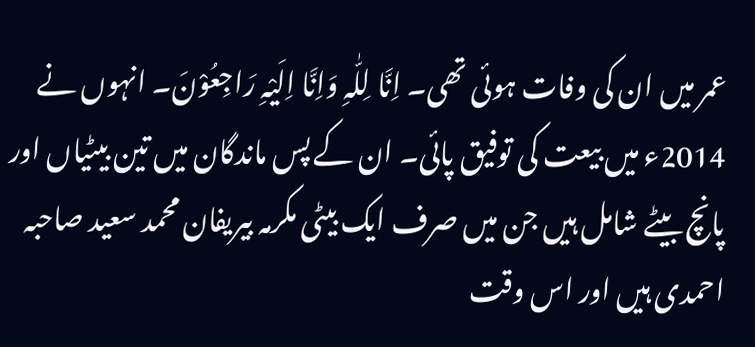عمر میں ان کی وفات ہوئی تھی۔ اِنَّا لِلّٰہِ وَاِنَّا اِلَیْہِ رَاجِعُوْنَ۔ انہوں نے 2014ء میں بیعت کی توفیق پائی۔ ان کے پس ماندگان میں تین بیٹیاں اور پانچ بیٹے شامل ہیں جن میں صرف ایک بیٹی مکرمہ بیریفان محمد سعید صاحبہ احمدی ہیں اور اس وقت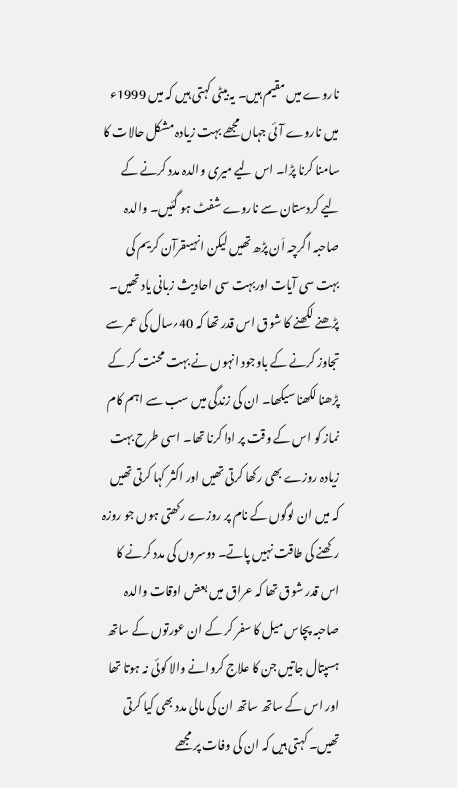ناروے میں مقیم ہیں۔ یہ بیٹی کہتی ہیں کہ میں 1999ء میں ناروے آئی جہاں مجھے بہت زیادہ مشکل حالات کا سامنا کرنا پڑا۔ اس لیے میری والدہ مدد کرنے کے لیے کردستان سے ناروے شفٹ ہو گئیں۔ والدہ صاحبہ اگرچہ اَن پڑھ تھیں لیکن انہیںقرآن کریم کی بہت سی آیات اوربہت سی احادیث زبانی یاد تھیں۔ پڑھنے لکھنے کا شوق اس قدر تھا کہ 40؍سال کی عمر سے تجاوز کرنے کے باوجود انہوں نے بہت محنت کر کے پڑھنا لکھنا سیکھا۔ ان کی زندگی میں سب سے اہم کام نماز کو اس کے وقت پر ادا کرنا تھا۔ اسی طرح بہت زیادہ روزے بھی رکھا کرتی تھیں اور اکثر کہا کرتی تھیں کہ میں ان لوگوں کے نام پر روزے رکھتی ہوں جو روزہ رکھنے کی طاقت نہیں پاتے۔ دوسروں کی مدد کرنے کا اس قدر شوق تھا کہ عراق میں بعض اوقات والدہ صاحبہ پچاس میل کا سفر کر کے ان عورتوں کے ساتھ ہسپتال جاتیں جن کا علاج کروانے والا کوئی نہ ہوتا تھا اور اس کے ساتھ ساتھ ان کی مالی مدد بھی کیا کرتی تھیں۔ کہتی ہیں کہ ان کی وفات پر مجھے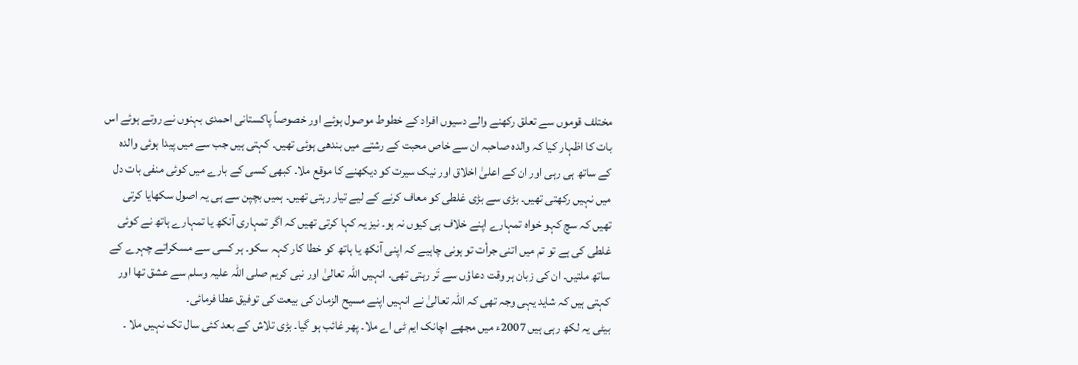مختلف قوموں سے تعلق رکھنے والے دسیوں افراد کے خطوط موصول ہوئے اور خصوصاً پاکستانی احمدی بہنوں نے روتے ہوئے اس بات کا اظہار کیا کہ والدہ صاحبہ ان سے خاص محبت کے رشتے میں بندھی ہوئی تھیں۔ کہتی ہیں جب سے میں پیدا ہوئی والدہ کے ساتھ ہی رہی اور ان کے اعلیٰ اخلاق اور نیک سیرت کو دیکھنے کا موقع ملا۔ کبھی کسی کے بارے میں کوئی منفی بات دل میں نہیں رکھتی تھیں۔ بڑی سے بڑی غلطی کو معاف کرنے کے لیے تیار رہتی تھیں۔ ہمیں بچپن سے ہی یہ اصول سکھایا کرتی تھیں کہ سچ کہو خواہ تمہارے اپنے خلاف ہی کیوں نہ ہو۔ نیز یہ کہا کرتی تھیں کہ اگر تمہاری آنکھ یا تمہارے ہاتھ نے کوئی غلطی کی ہے تو تم میں اتنی جرأت تو ہونی چاہیے کہ اپنی آنکھ یا ہاتھ کو خطا کار کہہ سکو۔ ہر کسی سے مسکراتے چہرے کے ساتھ ملتیں۔ ان کی زبان ہر وقت دعاؤں سے تَر رہتی تھی۔ انہیں اللہ تعالیٰ اور نبی کریم صلی اللہ علیہ وسلم سے عشق تھا اور کہتی ہیں کہ شاید یہی وجہ تھی کہ اللہ تعالیٰ نے انہیں اپنے مسیح الزمان کی بیعت کی توفیق عطا فرمائی۔
بیٹی یہ لکھ رہی ہیں 2007ء میں مجھے اچانک ایم ٹی اے ملا۔ پھر غائب ہو گیا۔ بڑی تلاش کے بعد کئی سال تک نہیں ملا ۔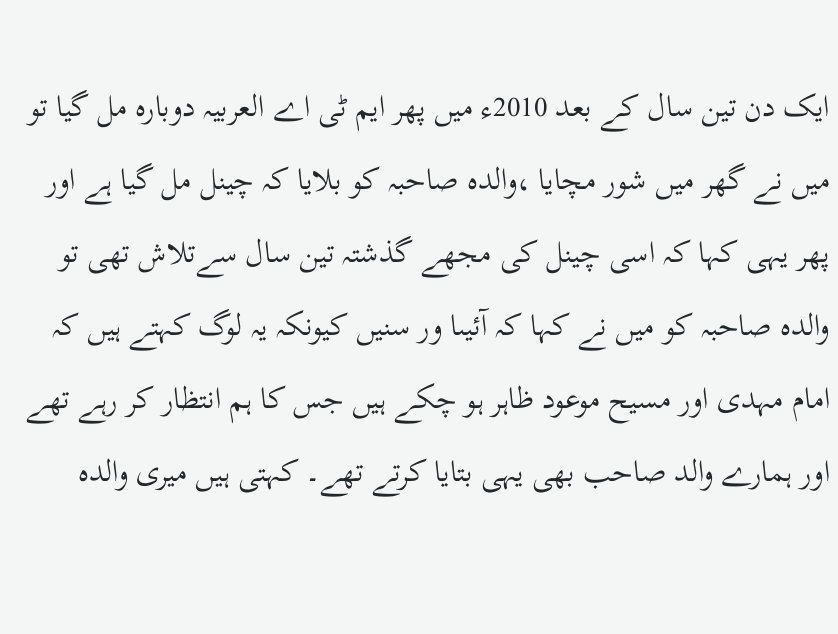ایک دن تین سال کے بعد 2010ء میں پھر ایم ٹی اے العربیہ دوبارہ مل گیا تو میں نے گھر میں شور مچایا ،والدہ صاحبہ کو بلایا کہ چینل مل گیا ہے اور پھر یہی کہا کہ اسی چینل کی مجھے گذشتہ تین سال سےتلاش تھی تو والدہ صاحبہ کو میں نے کہا کہ آئیںا ور سنیں کیونکہ یہ لوگ کہتے ہیں کہ امام مہدی اور مسیح موعود ظاہر ہو چکے ہیں جس کا ہم انتظار کر رہے تھے اور ہمارے والد صاحب بھی یہی بتایا کرتے تھے۔ کہتی ہیں میری والدہ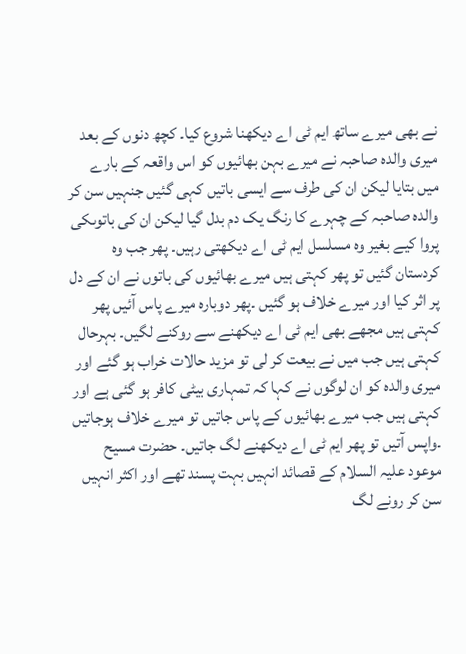نے بھی میرے ساتھ ایم ٹی اے دیکھنا شروع کیا۔ کچھ دنوں کے بعد میری والدہ صاحبہ نے میرے بہن بھائیوں کو اس واقعہ کے بارے میں بتایا لیکن ان کی طرف سے ایسی باتیں کہی گئیں جنہیں سن کر والدہ صاحبہ کے چہرے کا رنگ یک دم بدل گیا لیکن ان کی باتوںکی پروا کیے بغیر وہ مسلسل ایم ٹی اے دیکھتی رہیں۔ پھر جب وہ کردستان گئیں تو پھر کہتی ہیں میرے بھائیوں کی باتوں نے ان کے دل پر اثر کیا اور میرے خلاف ہو گئیں ۔پھر دوبارہ میرے پاس آئیں پھر کہتی ہیں مجھے بھی ایم ٹی اے دیکھنے سے روکنے لگیں۔ بہرحال کہتی ہیں جب میں نے بیعت کر لی تو مزید حالات خراب ہو گئے اور میری والدہ کو ان لوگوں نے کہا کہ تمہاری بیٹی کافر ہو گئی ہے اور کہتی ہیں جب میرے بھائیوں کے پاس جاتیں تو میرے خلاف ہوجاتیں ۔واپس آتیں تو پھر ایم ٹی اے دیکھنے لگ جاتیں۔ حضرت مسیح موعود علیہ السلام کے قصائد انہیں بہت پسند تھے اور اکثر انہیں سن کر رونے لگ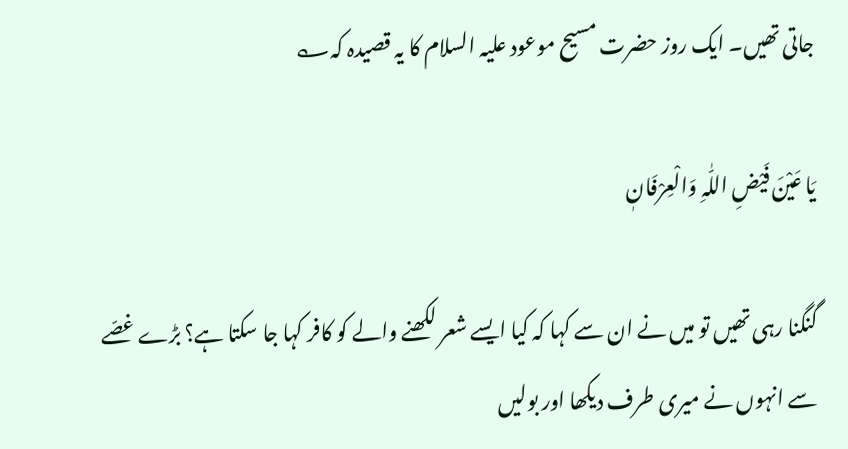جاتی تھیں۔ ایک روز حضرت مسیح موعود علیہ السلام کا یہ قصیدہ کہ؎

یَا عَیْنَ فَیْضِ اللّٰہِ وَالْعِرْفَانٖ

گنگنا رہی تھیں تو میں نے ان سے کہا کہ کیا ایسے شعر لکھنے والے کو کافر کہا جا سکتا ہے؟ بڑے غصّے سے انہوں نے میری طرف دیکھا اور بولیں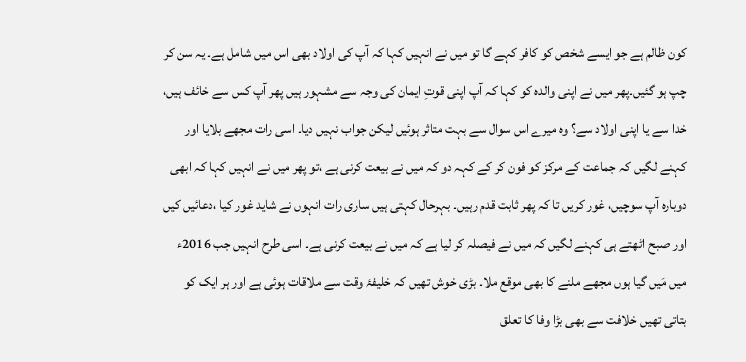کون ظالم ہے جو ایسے شخص کو کافر کہے گا تو میں نے انہیں کہا کہ آپ کی اولاد بھی اس میں شامل ہے۔ یہ سن کر چپ ہو گئیں۔پھر میں نے اپنی والدہ کو کہا کہ آپ اپنی قوتِ ایمان کی وجہ سے مشہور ہیں پھر آپ کس سے خائف ہیں، خدا سے یا اپنی اولاد سے؟ وہ میرے اس سوال سے بہت متاثر ہوئیں لیکن جواب نہیں دیا۔ اسی رات مجھے بلایا اور کہنے لگیں کہ جماعت کے مرکز کو فون کر کے کہہ دو کہ میں نے بیعت کرنی ہے ،تو پھر میں نے انہیں کہا کہ ابھی دوبارہ آپ سوچیں، غور کریں تا کہ پھر ثابت قدم رہیں۔ بہرحال کہتی ہیں ساری رات انہوں نے شاید غور کیا ،دعائیں کیں اور صبح اٹھتے ہی کہنے لگیں کہ میں نے فیصلہ کر لیا ہے کہ میں نے بیعت کرنی ہے۔ اسی طرح انہیں جب 2016ء میں مَیں گیا ہوں مجھے ملنے کا بھی موقع ملا۔ بڑی خوش تھیں کہ خلیفۂ وقت سے ملاقات ہوئی ہے اور ہر ایک کو بتاتی تھیں خلافت سے بھی بڑا وفا کا تعلق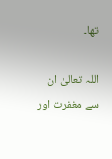تھا۔

اللہ تعالیٰ ان سے مغفرت اور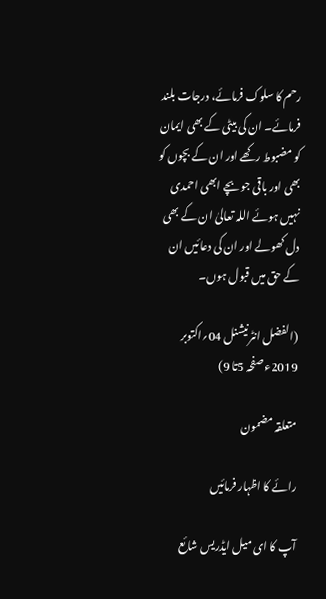رحم کا سلوک فرمائے، درجات بلند فرمائے۔ ان کی بیٹی کے بھی ایمان کو مضبوط رکھے اور ان کے بچوں کو بھی اور باقی جو بچے ابھی احمدی نہیں ہوئے اللہ تعالیٰ ان کے بھی دل کھولے اور ان کی دعائیں ان کے حق میں قبول ہوں۔

(الفضل انٹرنیشنل 04؍اکتوبر 2019ء صفحہ 5تا 9)

متعلقہ مضمون

رائے کا اظہار فرمائیں

آپ کا ای میل ایڈریس شائع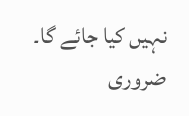نہیں کیا جائے گا۔ ضروری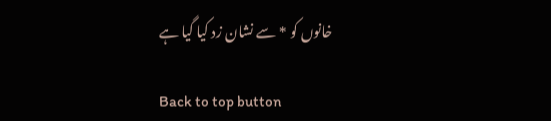خانوں کو * سے نشان زد کیا گیا ہے

Back to top button